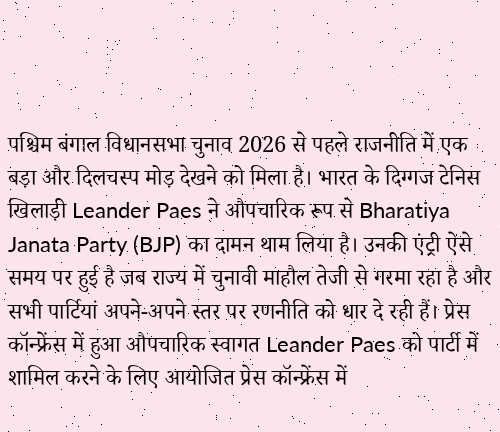पश्चिम बंगाल विधानसभा चुनाव 2026 से पहले राजनीति में एक बड़ा और दिलचस्प मोड़ देखने को मिला है। भारत के दिग्गज टेनिस खिलाड़ी Leander Paes ने औपचारिक रूप से Bharatiya Janata Party (BJP) का दामन थाम लिया है। उनकी एंट्री ऐसे समय पर हुई है जब राज्य में चुनावी माहौल तेजी से गरमा रहा है और सभी पार्टियां अपने-अपने स्तर पर रणनीति को धार दे रही हैं। प्रेस कॉन्फ्रेंस में हुआ औपचारिक स्वागत Leander Paes को पार्टी में शामिल करने के लिए आयोजित प्रेस कॉन्फ्रेंस में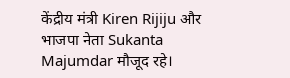केंद्रीय मंत्री Kiren Rijiju और भाजपा नेता Sukanta Majumdar मौजूद रहे।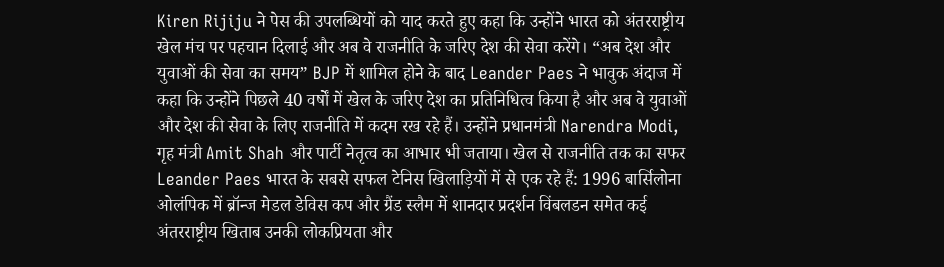Kiren Rijiju ने पेस की उपलब्धियों को याद करते हुए कहा कि उन्होंने भारत को अंतरराष्ट्रीय खेल मंच पर पहचान दिलाई और अब वे राजनीति के जरिए देश की सेवा करेंगे। “अब देश और युवाओं की सेवा का समय” BJP में शामिल होने के बाद Leander Paes ने भावुक अंदाज में कहा कि उन्होंने पिछले 40 वर्षों में खेल के जरिए देश का प्रतिनिधित्व किया है और अब वे युवाओं और देश की सेवा के लिए राजनीति में कदम रख रहे हैं। उन्होंने प्रधानमंत्री Narendra Modi, गृह मंत्री Amit Shah और पार्टी नेतृत्व का आभार भी जताया। खेल से राजनीति तक का सफर Leander Paes भारत के सबसे सफल टेनिस खिलाड़ियों में से एक रहे हैं: 1996 बार्सिलोना ओलंपिक में ब्रॉन्ज मेडल डेविस कप और ग्रैंड स्लैम में शानदार प्रदर्शन विंबलडन समेत कई अंतरराष्ट्रीय खिताब उनकी लोकप्रियता और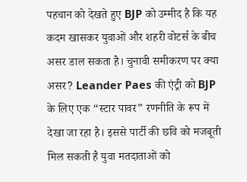पहचान को देखते हुए BJP को उम्मीद है कि यह कदम खासकर युवाओं और शहरी वोटर्स के बीच असर डाल सकता है। चुनावी समीकरण पर क्या असर? Leander Paes की एंट्री को BJP के लिए एक “स्टार पावर” रणनीति के रूप में देखा जा रहा है। इससे पार्टी की छवि को मजबूती मिल सकती है युवा मतदाताओं को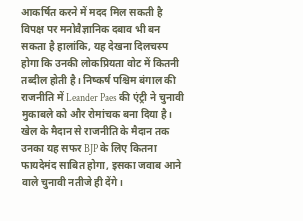आकर्षित करने में मदद मिल सकती है विपक्ष पर मनोवैज्ञानिक दबाव भी बन सकता है हालांकि, यह देखना दिलचस्प होगा कि उनकी लोकप्रियता वोट में कितनी तब्दील होती है। निष्कर्ष पश्चिम बंगाल की राजनीति में Leander Paes की एंट्री ने चुनावी मुकाबले को और रोमांचक बना दिया है। खेल के मैदान से राजनीति के मैदान तक उनका यह सफर BJP के लिए कितना फायदेमंद साबित होगा, इसका जवाब आने वाले चुनावी नतीजे ही देंगे।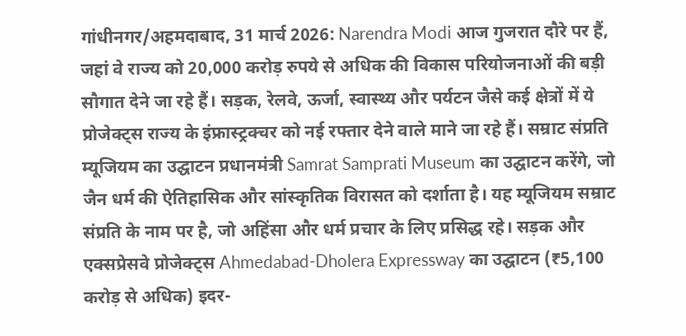गांधीनगर/अहमदाबाद, 31 मार्च 2026: Narendra Modi आज गुजरात दौरे पर हैं, जहां वे राज्य को 20,000 करोड़ रुपये से अधिक की विकास परियोजनाओं की बड़ी सौगात देने जा रहे हैं। सड़क, रेलवे, ऊर्जा, स्वास्थ्य और पर्यटन जैसे कई क्षेत्रों में ये प्रोजेक्ट्स राज्य के इंफ्रास्ट्रक्चर को नई रफ्तार देने वाले माने जा रहे हैं। सम्राट संप्रति म्यूजियम का उद्घाटन प्रधानमंत्री Samrat Samprati Museum का उद्घाटन करेंगे, जो जैन धर्म की ऐतिहासिक और सांस्कृतिक विरासत को दर्शाता है। यह म्यूजियम सम्राट संप्रति के नाम पर है, जो अहिंसा और धर्म प्रचार के लिए प्रसिद्ध रहे। सड़क और एक्सप्रेसवे प्रोजेक्ट्स Ahmedabad-Dholera Expressway का उद्घाटन (₹5,100 करोड़ से अधिक) इदर-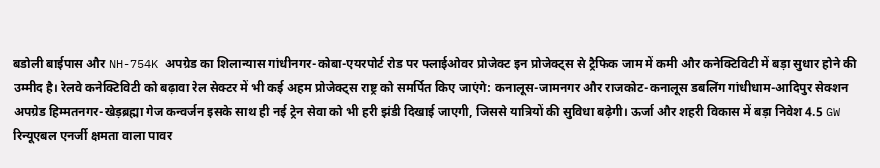बडोली बाईपास और NH-754K अपग्रेड का शिलान्यास गांधीनगर-कोबा-एयरपोर्ट रोड पर फ्लाईओवर प्रोजेक्ट इन प्रोजेक्ट्स से ट्रैफिक जाम में कमी और कनेक्टिविटी में बड़ा सुधार होने की उम्मीद है। रेलवे कनेक्टिविटी को बढ़ावा रेल सेक्टर में भी कई अहम प्रोजेक्ट्स राष्ट्र को समर्पित किए जाएंगे: कनालूस-जामनगर और राजकोट-कनालूस डबलिंग गांधीधाम-आदिपुर सेक्शन अपग्रेड हिम्मतनगर-खेड़ब्रह्मा गेज कन्वर्जन इसके साथ ही नई ट्रेन सेवा को भी हरी झंडी दिखाई जाएगी, जिससे यात्रियों की सुविधा बढ़ेगी। ऊर्जा और शहरी विकास में बड़ा निवेश 4.5 GW रिन्यूएबल एनर्जी क्षमता वाला पावर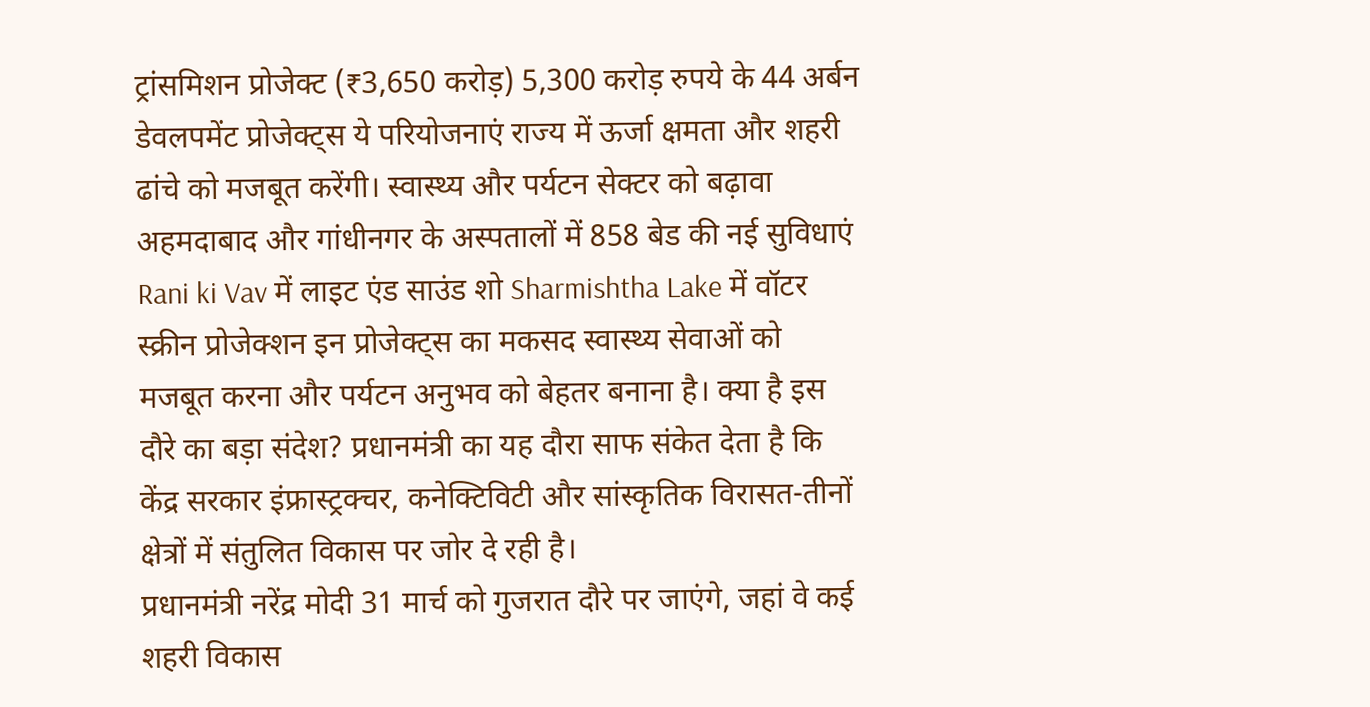ट्रांसमिशन प्रोजेक्ट (₹3,650 करोड़) 5,300 करोड़ रुपये के 44 अर्बन डेवलपमेंट प्रोजेक्ट्स ये परियोजनाएं राज्य में ऊर्जा क्षमता और शहरी ढांचे को मजबूत करेंगी। स्वास्थ्य और पर्यटन सेक्टर को बढ़ावा अहमदाबाद और गांधीनगर के अस्पतालों में 858 बेड की नई सुविधाएं Rani ki Vav में लाइट एंड साउंड शो Sharmishtha Lake में वॉटर स्क्रीन प्रोजेक्शन इन प्रोजेक्ट्स का मकसद स्वास्थ्य सेवाओं को मजबूत करना और पर्यटन अनुभव को बेहतर बनाना है। क्या है इस दौरे का बड़ा संदेश? प्रधानमंत्री का यह दौरा साफ संकेत देता है कि केंद्र सरकार इंफ्रास्ट्रक्चर, कनेक्टिविटी और सांस्कृतिक विरासत-तीनों क्षेत्रों में संतुलित विकास पर जोर दे रही है।
प्रधानमंत्री नरेंद्र मोदी 31 मार्च को गुजरात दौरे पर जाएंगे, जहां वे कई शहरी विकास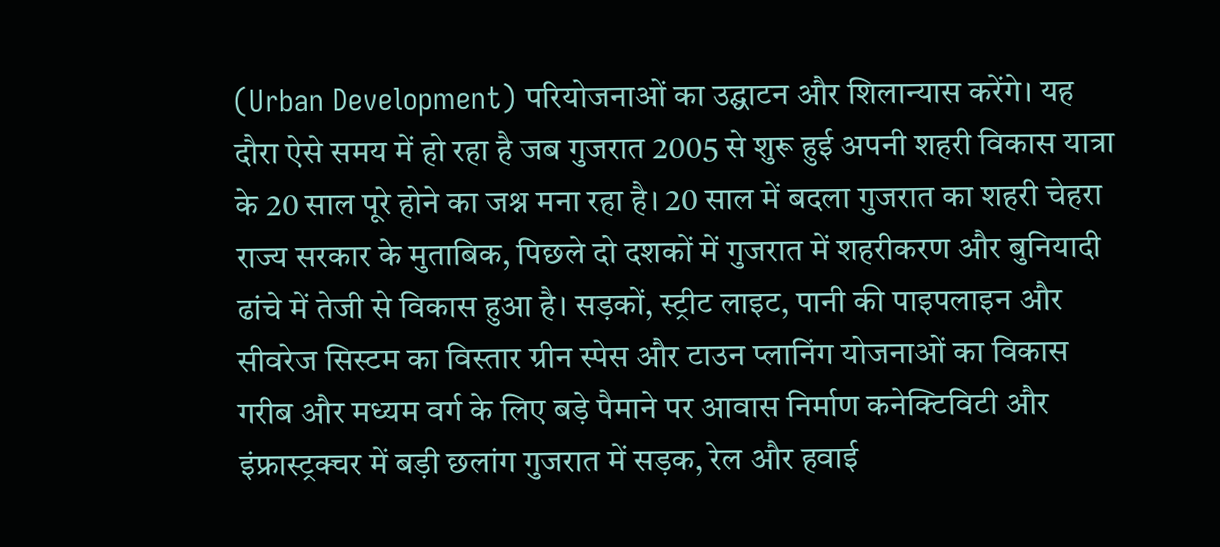(Urban Development) परियोजनाओं का उद्घाटन और शिलान्यास करेंगे। यह दौरा ऐसे समय में हो रहा है जब गुजरात 2005 से शुरू हुई अपनी शहरी विकास यात्रा के 20 साल पूरे होने का जश्न मना रहा है। 20 साल में बदला गुजरात का शहरी चेहरा राज्य सरकार के मुताबिक, पिछले दो दशकों में गुजरात में शहरीकरण और बुनियादी ढांचे में तेजी से विकास हुआ है। सड़कों, स्ट्रीट लाइट, पानी की पाइपलाइन और सीवरेज सिस्टम का विस्तार ग्रीन स्पेस और टाउन प्लानिंग योजनाओं का विकास गरीब और मध्यम वर्ग के लिए बड़े पैमाने पर आवास निर्माण कनेक्टिविटी और इंफ्रास्ट्रक्चर में बड़ी छलांग गुजरात में सड़क, रेल और हवाई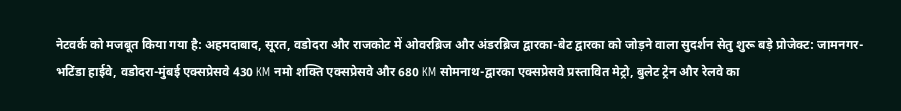नेटवर्क को मजबूत किया गया है: अहमदाबाद, सूरत, वडोदरा और राजकोट में ओवरब्रिज और अंडरब्रिज द्वारका-बेट द्वारका को जोड़ने वाला सुदर्शन सेतु शुरू बड़े प्रोजेक्ट: जामनगर-भटिंडा हाईवे, वडोदरा-मुंबई एक्सप्रेसवे 430 KM नमो शक्ति एक्सप्रेसवे और 680 KM सोमनाथ-द्वारका एक्सप्रेसवे प्रस्तावित मेट्रो, बुलेट ट्रेन और रेलवे का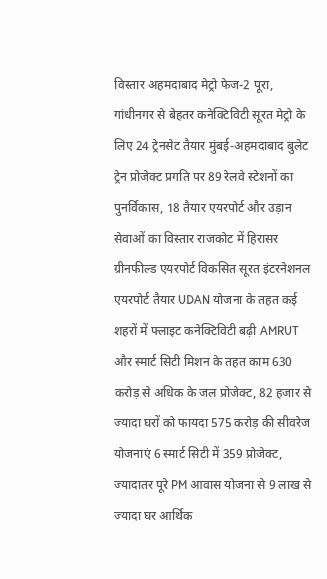विस्तार अहमदाबाद मेट्रो फेज-2 पूरा, गांधीनगर से बेहतर कनेक्टिविटी सूरत मेट्रो के लिए 24 ट्रेनसेट तैयार मुंबई-अहमदाबाद बुलेट ट्रेन प्रोजेक्ट प्रगति पर 89 रेलवे स्टेशनों का पुनर्विकास, 18 तैयार एयरपोर्ट और उड़ान सेवाओं का विस्तार राजकोट में हिरासर ग्रीनफील्ड एयरपोर्ट विकसित सूरत इंटरनेशनल एयरपोर्ट तैयार UDAN योजना के तहत कई शहरों में फ्लाइट कनेक्टिविटी बढ़ी AMRUT और स्मार्ट सिटी मिशन के तहत काम 630 करोड़ से अधिक के जल प्रोजेक्ट, 82 हजार से ज्यादा घरों को फायदा 575 करोड़ की सीवरेज योजनाएं 6 स्मार्ट सिटी में 359 प्रोजेक्ट, ज्यादातर पूरे PM आवास योजना से 9 लाख से ज्यादा घर आर्थिक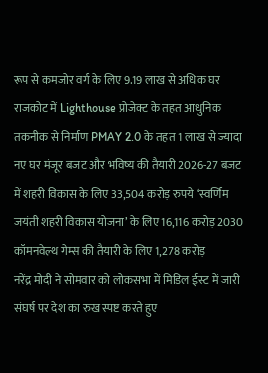रूप से कमजोर वर्ग के लिए 9.19 लाख से अधिक घर राजकोट में Lighthouse प्रोजेक्ट के तहत आधुनिक तकनीक से निर्माण PMAY 2.0 के तहत 1 लाख से ज्यादा नए घर मंजूर बजट और भविष्य की तैयारी 2026-27 बजट में शहरी विकास के लिए 33,504 करोड़ रुपये ‘स्वर्णिम जयंती शहरी विकास योजना’ के लिए 16,116 करोड़ 2030 कॉमनवेल्थ गेम्स की तैयारी के लिए 1,278 करोड़
नरेंद्र मोदी ने सोमवार को लोकसभा में मिडिल ईस्ट में जारी संघर्ष पर देश का रुख स्पष्ट करते हुए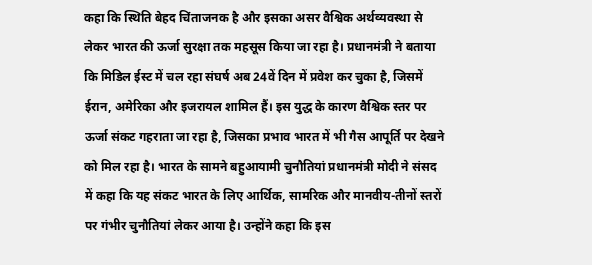कहा कि स्थिति बेहद चिंताजनक है और इसका असर वैश्विक अर्थव्यवस्था से लेकर भारत की ऊर्जा सुरक्षा तक महसूस किया जा रहा है। प्रधानमंत्री ने बताया कि मिडिल ईस्ट में चल रहा संघर्ष अब 24वें दिन में प्रवेश कर चुका है, जिसमें ईरान, अमेरिका और इजरायल शामिल हैं। इस युद्ध के कारण वैश्विक स्तर पर ऊर्जा संकट गहराता जा रहा है, जिसका प्रभाव भारत में भी गैस आपूर्ति पर देखने को मिल रहा है। भारत के सामने बहुआयामी चुनौतियां प्रधानमंत्री मोदी ने संसद में कहा कि यह संकट भारत के लिए आर्थिक, सामरिक और मानवीय-तीनों स्तरों पर गंभीर चुनौतियां लेकर आया है। उन्होंने कहा कि इस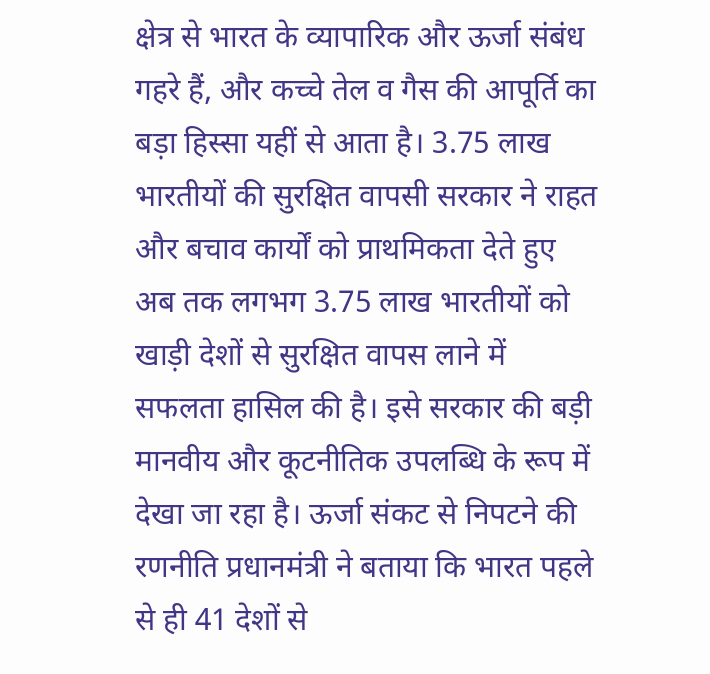क्षेत्र से भारत के व्यापारिक और ऊर्जा संबंध गहरे हैं, और कच्चे तेल व गैस की आपूर्ति का बड़ा हिस्सा यहीं से आता है। 3.75 लाख भारतीयों की सुरक्षित वापसी सरकार ने राहत और बचाव कार्यों को प्राथमिकता देते हुए अब तक लगभग 3.75 लाख भारतीयों को खाड़ी देशों से सुरक्षित वापस लाने में सफलता हासिल की है। इसे सरकार की बड़ी मानवीय और कूटनीतिक उपलब्धि के रूप में देखा जा रहा है। ऊर्जा संकट से निपटने की रणनीति प्रधानमंत्री ने बताया कि भारत पहले से ही 41 देशों से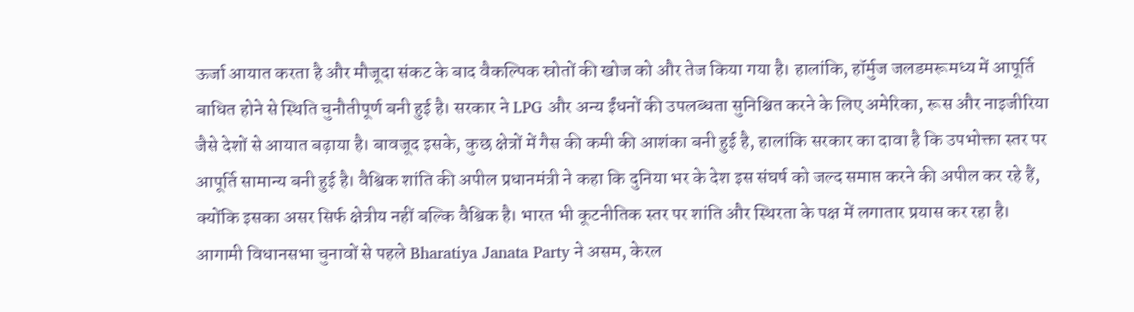ऊर्जा आयात करता है और मौजूदा संकट के बाद वैकल्पिक स्रोतों की खोज को और तेज किया गया है। हालांकि, हॉर्मुज जलडमरूमध्य में आपूर्ति बाधित होने से स्थिति चुनौतीपूर्ण बनी हुई है। सरकार ने LPG और अन्य ईंधनों की उपलब्धता सुनिश्चित करने के लिए अमेरिका, रूस और नाइजीरिया जैसे देशों से आयात बढ़ाया है। बावजूद इसके, कुछ क्षेत्रों में गैस की कमी की आशंका बनी हुई है, हालांकि सरकार का दावा है कि उपभोक्ता स्तर पर आपूर्ति सामान्य बनी हुई है। वैश्विक शांति की अपील प्रधानमंत्री ने कहा कि दुनिया भर के देश इस संघर्ष को जल्द समाप्त करने की अपील कर रहे हैं, क्योंकि इसका असर सिर्फ क्षेत्रीय नहीं बल्कि वैश्विक है। भारत भी कूटनीतिक स्तर पर शांति और स्थिरता के पक्ष में लगातार प्रयास कर रहा है।
आगामी विधानसभा चुनावों से पहले Bharatiya Janata Party ने असम, केरल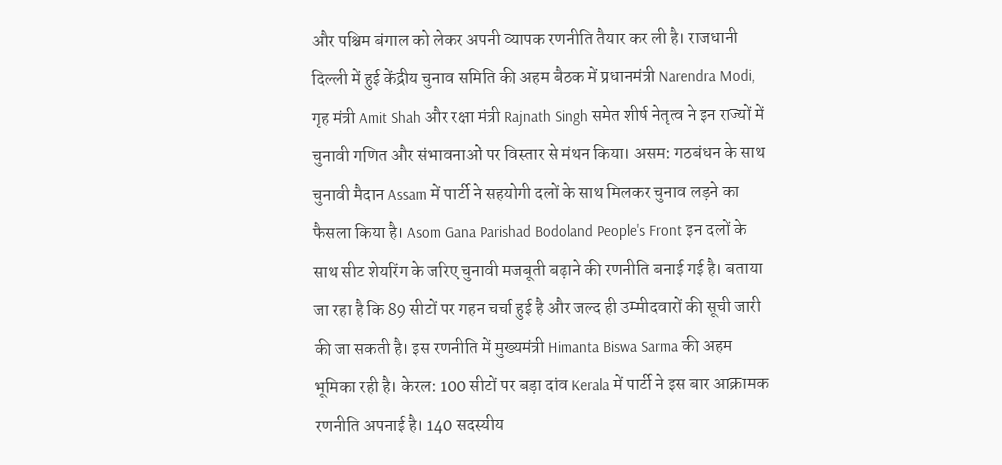और पश्चिम बंगाल को लेकर अपनी व्यापक रणनीति तैयार कर ली है। राजधानी दिल्ली में हुई केंद्रीय चुनाव समिति की अहम बैठक में प्रधानमंत्री Narendra Modi, गृह मंत्री Amit Shah और रक्षा मंत्री Rajnath Singh समेत शीर्ष नेतृत्व ने इन राज्यों में चुनावी गणित और संभावनाओं पर विस्तार से मंथन किया। असम: गठबंधन के साथ चुनावी मैदान Assam में पार्टी ने सहयोगी दलों के साथ मिलकर चुनाव लड़ने का फैसला किया है। Asom Gana Parishad Bodoland People's Front इन दलों के साथ सीट शेयरिंग के जरिए चुनावी मजबूती बढ़ाने की रणनीति बनाई गई है। बताया जा रहा है कि 89 सीटों पर गहन चर्चा हुई है और जल्द ही उम्मीदवारों की सूची जारी की जा सकती है। इस रणनीति में मुख्यमंत्री Himanta Biswa Sarma की अहम भूमिका रही है। केरल: 100 सीटों पर बड़ा दांव Kerala में पार्टी ने इस बार आक्रामक रणनीति अपनाई है। 140 सदस्यीय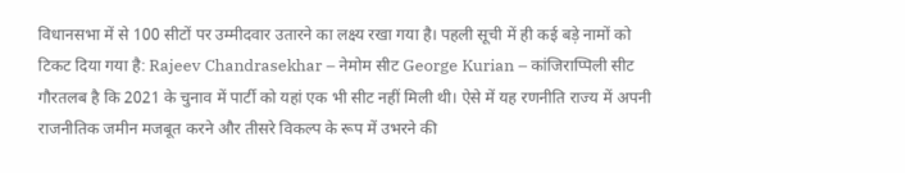विधानसभा में से 100 सीटों पर उम्मीदवार उतारने का लक्ष्य रखा गया है। पहली सूची में ही कई बड़े नामों को टिकट दिया गया है: Rajeev Chandrasekhar – नेमोम सीट George Kurian – कांजिराप्पिली सीट गौरतलब है कि 2021 के चुनाव में पार्टी को यहां एक भी सीट नहीं मिली थी। ऐसे में यह रणनीति राज्य में अपनी राजनीतिक जमीन मजबूत करने और तीसरे विकल्प के रूप में उभरने की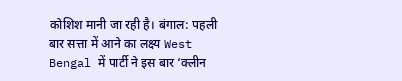कोशिश मानी जा रही है। बंगाल: पहली बार सत्ता में आने का लक्ष्य West Bengal में पार्टी ने इस बार ‘क्लीन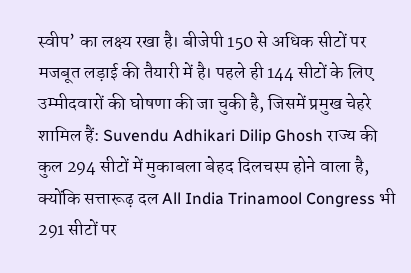स्वीप’ का लक्ष्य रखा है। बीजेपी 150 से अधिक सीटों पर मजबूत लड़ाई की तैयारी में है। पहले ही 144 सीटों के लिए उम्मीदवारों की घोषणा की जा चुकी है, जिसमें प्रमुख चेहरे शामिल हैं: Suvendu Adhikari Dilip Ghosh राज्य की कुल 294 सीटों में मुकाबला बेहद दिलचस्प होने वाला है, क्योंकि सत्तारूढ़ दल All India Trinamool Congress भी 291 सीटों पर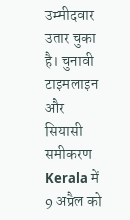उम्मीदवार उतार चुका है। चुनावी टाइमलाइन और सियासी समीकरण Kerala में 9 अप्रैल को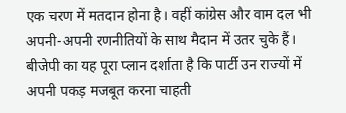एक चरण में मतदान होना है। वहीं कांग्रेस और वाम दल भी अपनी-अपनी रणनीतियों के साथ मैदान में उतर चुके हैं। बीजेपी का यह पूरा प्लान दर्शाता है कि पार्टी उन राज्यों में अपनी पकड़ मजबूत करना चाहती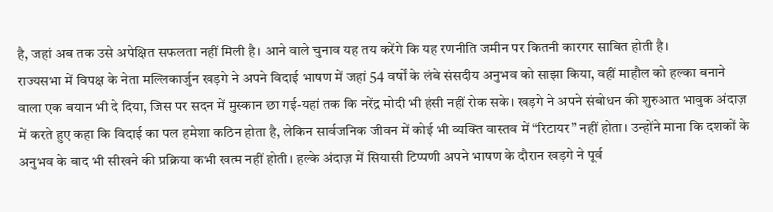है, जहां अब तक उसे अपेक्षित सफलता नहीं मिली है। आने वाले चुनाव यह तय करेंगे कि यह रणनीति जमीन पर कितनी कारगर साबित होती है।
राज्यसभा में विपक्ष के नेता मल्लिकार्जुन खड़गे ने अपने विदाई भाषण में जहां 54 वर्षों के लंबे संसदीय अनुभव को साझा किया, वहीं माहौल को हल्का बनाने वाला एक बयान भी दे दिया, जिस पर सदन में मुस्कान छा गई-यहां तक कि नरेंद्र मोदी भी हंसी नहीं रोक सके। खड़गे ने अपने संबोधन की शुरुआत भावुक अंदाज़ में करते हुए कहा कि विदाई का पल हमेशा कठिन होता है, लेकिन सार्वजनिक जीवन में कोई भी व्यक्ति वास्तव में “रिटायर” नहीं होता। उन्होंने माना कि दशकों के अनुभव के बाद भी सीखने की प्रक्रिया कभी खत्म नहीं होती। हल्के अंदाज़ में सियासी टिप्पणी अपने भाषण के दौरान खड़गे ने पूर्व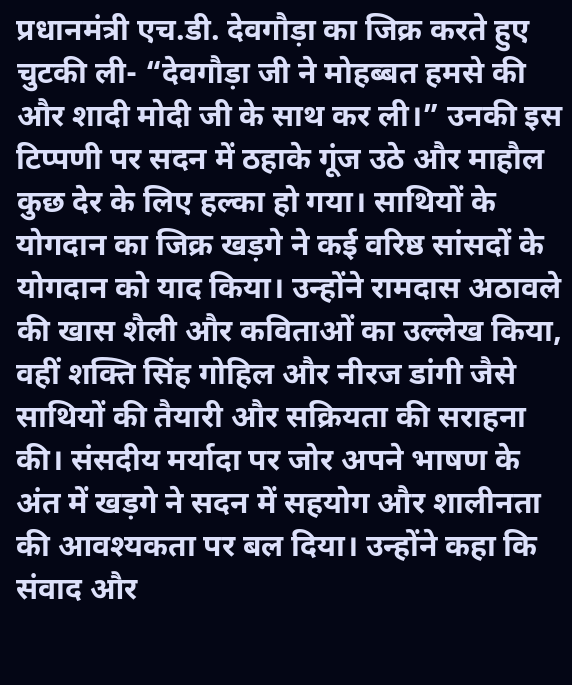प्रधानमंत्री एच.डी. देवगौड़ा का जिक्र करते हुए चुटकी ली- “देवगौड़ा जी ने मोहब्बत हमसे की और शादी मोदी जी के साथ कर ली।” उनकी इस टिप्पणी पर सदन में ठहाके गूंज उठे और माहौल कुछ देर के लिए हल्का हो गया। साथियों के योगदान का जिक्र खड़गे ने कई वरिष्ठ सांसदों के योगदान को याद किया। उन्होंने रामदास अठावले की खास शैली और कविताओं का उल्लेख किया, वहीं शक्ति सिंह गोहिल और नीरज डांगी जैसे साथियों की तैयारी और सक्रियता की सराहना की। संसदीय मर्यादा पर जोर अपने भाषण के अंत में खड़गे ने सदन में सहयोग और शालीनता की आवश्यकता पर बल दिया। उन्होंने कहा कि संवाद और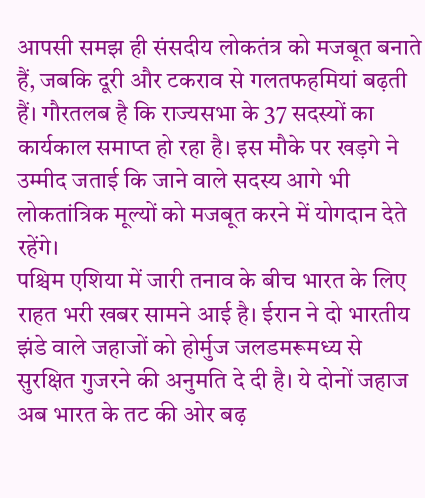आपसी समझ ही संसदीय लोकतंत्र को मजबूत बनाते हैं, जबकि दूरी और टकराव से गलतफहमियां बढ़ती हैं। गौरतलब है कि राज्यसभा के 37 सदस्यों का कार्यकाल समाप्त हो रहा है। इस मौके पर खड़गे ने उम्मीद जताई कि जाने वाले सदस्य आगे भी लोकतांत्रिक मूल्यों को मजबूत करने में योगदान देते रहेंगे।
पश्चिम एशिया में जारी तनाव के बीच भारत के लिए राहत भरी खबर सामने आई है। ईरान ने दो भारतीय झंडे वाले जहाजों को होर्मुज जलडमरूमध्य से सुरक्षित गुजरने की अनुमति दे दी है। ये दोनों जहाज अब भारत के तट की ओर बढ़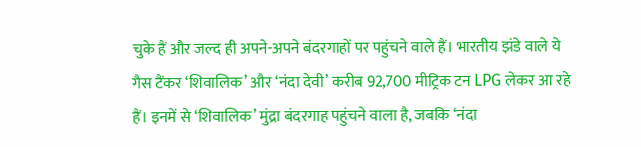चुके हैं और जल्द ही अपने-अपने बंदरगाहों पर पहुंचने वाले हैं। भारतीय झंडे वाले ये गैस टैंकर ‘शिवालिक’ और ‘नंदा देवी’ करीब 92,700 मीट्रिक टन LPG लेकर आ रहे हैं। इनमें से ‘शिवालिक’ मुंद्रा बंदरगाह पहुंचने वाला है, जबकि ‘नंदा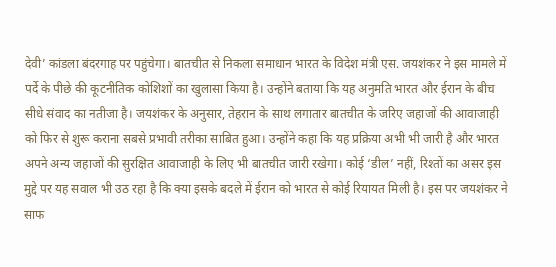देवी’ कांडला बंदरगाह पर पहुंचेगा। बातचीत से निकला समाधान भारत के विदेश मंत्री एस. जयशंकर ने इस मामले में पर्दे के पीछे की कूटनीतिक कोशिशों का खुलासा किया है। उन्होंने बताया कि यह अनुमति भारत और ईरान के बीच सीधे संवाद का नतीजा है। जयशंकर के अनुसार, तेहरान के साथ लगातार बातचीत के जरिए जहाजों की आवाजाही को फिर से शुरू कराना सबसे प्रभावी तरीका साबित हुआ। उन्होंने कहा कि यह प्रक्रिया अभी भी जारी है और भारत अपने अन्य जहाजों की सुरक्षित आवाजाही के लिए भी बातचीत जारी रखेगा। कोई ‘डील’ नहीं, रिश्तों का असर इस मुद्दे पर यह सवाल भी उठ रहा है कि क्या इसके बदले में ईरान को भारत से कोई रियायत मिली है। इस पर जयशंकर ने साफ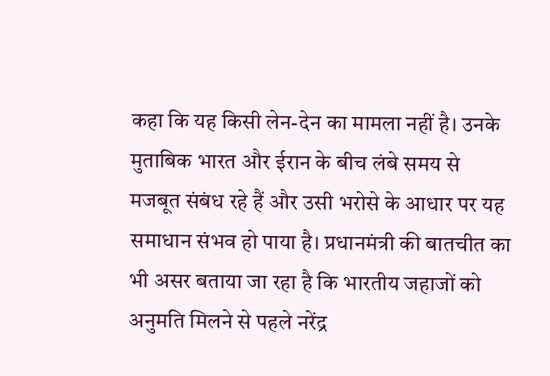कहा कि यह किसी लेन-देन का मामला नहीं है। उनके मुताबिक भारत और ईरान के बीच लंबे समय से मजबूत संबंध रहे हैं और उसी भरोसे के आधार पर यह समाधान संभव हो पाया है। प्रधानमंत्री की बातचीत का भी असर बताया जा रहा है कि भारतीय जहाजों को अनुमति मिलने से पहले नरेंद्र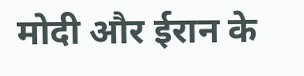मोदी और ईरान के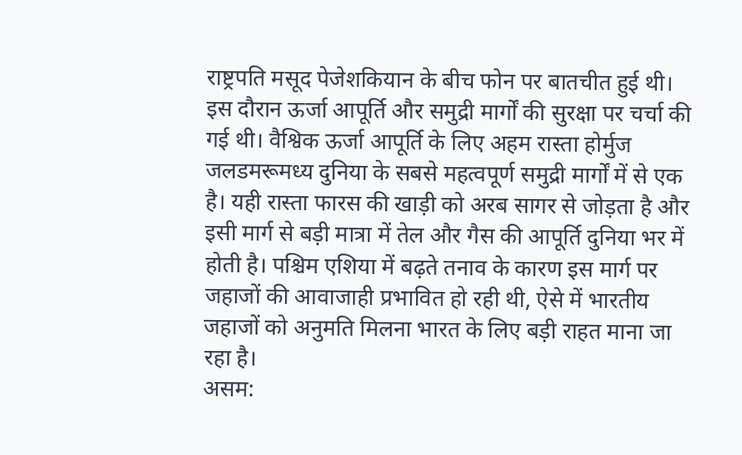राष्ट्रपति मसूद पेजेशकियान के बीच फोन पर बातचीत हुई थी। इस दौरान ऊर्जा आपूर्ति और समुद्री मार्गों की सुरक्षा पर चर्चा की गई थी। वैश्विक ऊर्जा आपूर्ति के लिए अहम रास्ता होर्मुज जलडमरूमध्य दुनिया के सबसे महत्वपूर्ण समुद्री मार्गों में से एक है। यही रास्ता फारस की खाड़ी को अरब सागर से जोड़ता है और इसी मार्ग से बड़ी मात्रा में तेल और गैस की आपूर्ति दुनिया भर में होती है। पश्चिम एशिया में बढ़ते तनाव के कारण इस मार्ग पर जहाजों की आवाजाही प्रभावित हो रही थी, ऐसे में भारतीय जहाजों को अनुमति मिलना भारत के लिए बड़ी राहत माना जा रहा है।
असम: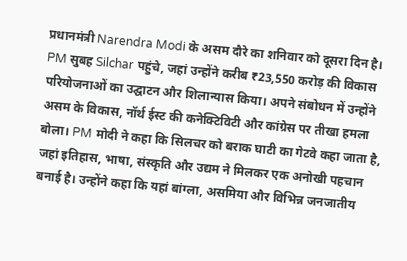प्रधानमंत्री Narendra Modi के असम दौरे का शनिवार को दूसरा दिन है। PM सुबह Silchar पहुंचे, जहां उन्होंने करीब ₹23,550 करोड़ की विकास परियोजनाओं का उद्घाटन और शिलान्यास किया। अपने संबोधन में उन्होंने असम के विकास, नॉर्थ ईस्ट की कनेक्टिविटी और कांग्रेस पर तीखा हमला बोला। PM मोदी ने कहा कि सिलचर को बराक घाटी का गेटवे कहा जाता है, जहां इतिहास, भाषा, संस्कृति और उद्यम ने मिलकर एक अनोखी पहचान बनाई है। उन्होंने कहा कि यहां बांग्ला, असमिया और विभिन्न जनजातीय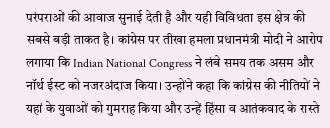परंपराओं की आवाज सुनाई देती है और यही विविधता इस क्षेत्र की सबसे बड़ी ताकत है। कांग्रेस पर तीखा हमला प्रधानमंत्री मोदी ने आरोप लगाया कि Indian National Congress ने लंबे समय तक असम और नॉर्थ ईस्ट को नजरअंदाज किया। उन्होंने कहा कि कांग्रेस की नीतियों ने यहां के युवाओं को गुमराह किया और उन्हें हिंसा व आतंकवाद के रास्ते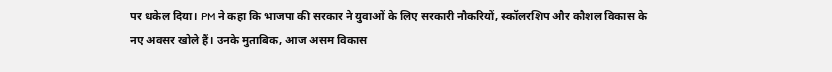पर धकेल दिया। PM ने कहा कि भाजपा की सरकार ने युवाओं के लिए सरकारी नौकरियों, स्कॉलरशिप और कौशल विकास के नए अवसर खोले हैं। उनके मुताबिक, आज असम विकास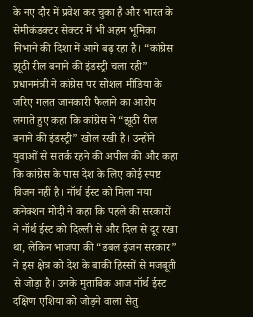के नए दौर में प्रवेश कर चुका है और भारत के सेमीकंडक्टर सेक्टर में भी अहम भूमिका निभाने की दिशा में आगे बढ़ रहा है। “कांग्रेस झूठी रील बनाने की इंडस्ट्री चला रही” प्रधानमंत्री ने कांग्रेस पर सोशल मीडिया के जरिए गलत जानकारी फैलाने का आरोप लगाते हुए कहा कि कांग्रेस ने “झूठी रील बनाने की इंडस्ट्री” खोल रखी है। उन्होंने युवाओं से सतर्क रहने की अपील की और कहा कि कांग्रेस के पास देश के लिए कोई स्पष्ट विजन नहीं है। नॉर्थ ईस्ट को मिला नया कनेक्शन मोदी ने कहा कि पहले की सरकारों ने नॉर्थ ईस्ट को दिल्ली से और दिल से दूर रखा था, लेकिन भाजपा की “डबल इंजन सरकार” ने इस क्षेत्र को देश के बाकी हिस्सों से मजबूती से जोड़ा है। उनके मुताबिक आज नॉर्थ ईस्ट दक्षिण एशिया को जोड़ने वाला सेतु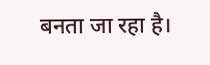बनता जा रहा है।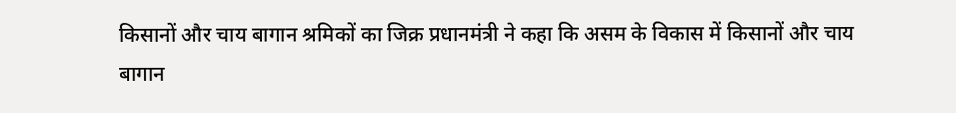किसानों और चाय बागान श्रमिकों का जिक्र प्रधानमंत्री ने कहा कि असम के विकास में किसानों और चाय बागान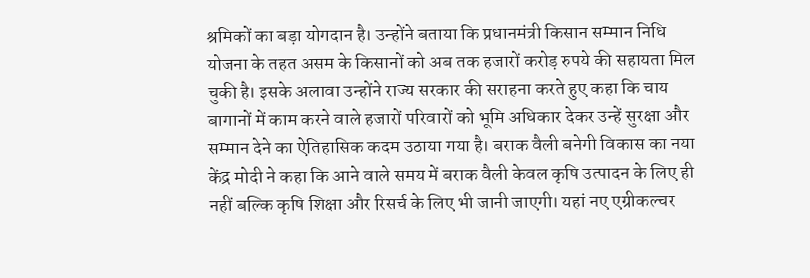श्रमिकों का बड़ा योगदान है। उन्होंने बताया कि प्रधानमंत्री किसान सम्मान निधि योजना के तहत असम के किसानों को अब तक हजारों करोड़ रुपये की सहायता मिल चुकी है। इसके अलावा उन्होंने राज्य सरकार की सराहना करते हुए कहा कि चाय बागानों में काम करने वाले हजारों परिवारों को भूमि अधिकार देकर उन्हें सुरक्षा और सम्मान देने का ऐतिहासिक कदम उठाया गया है। बराक वैली बनेगी विकास का नया केंद्र मोदी ने कहा कि आने वाले समय में बराक वैली केवल कृषि उत्पादन के लिए ही नहीं बल्कि कृषि शिक्षा और रिसर्च के लिए भी जानी जाएगी। यहां नए एग्रीकल्चर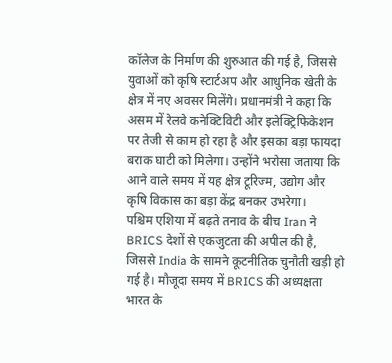कॉलेज के निर्माण की शुरुआत की गई है, जिससे युवाओं को कृषि स्टार्टअप और आधुनिक खेती के क्षेत्र में नए अवसर मिलेंगे। प्रधानमंत्री ने कहा कि असम में रेलवे कनेक्टिविटी और इलेक्ट्रिफिकेशन पर तेजी से काम हो रहा है और इसका बड़ा फायदा बराक घाटी को मिलेगा। उन्होंने भरोसा जताया कि आने वाले समय में यह क्षेत्र टूरिज्म, उद्योग और कृषि विकास का बड़ा केंद्र बनकर उभरेगा।
पश्चिम एशिया में बढ़ते तनाव के बीच Iran ने BRICS देशों से एकजुटता की अपील की है, जिससे India के सामने कूटनीतिक चुनौती खड़ी हो गई है। मौजूदा समय में BRICS की अध्यक्षता भारत के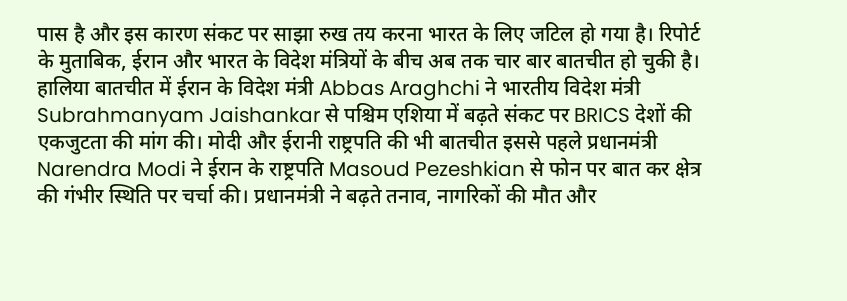पास है और इस कारण संकट पर साझा रुख तय करना भारत के लिए जटिल हो गया है। रिपोर्ट के मुताबिक, ईरान और भारत के विदेश मंत्रियों के बीच अब तक चार बार बातचीत हो चुकी है। हालिया बातचीत में ईरान के विदेश मंत्री Abbas Araghchi ने भारतीय विदेश मंत्री Subrahmanyam Jaishankar से पश्चिम एशिया में बढ़ते संकट पर BRICS देशों की एकजुटता की मांग की। मोदी और ईरानी राष्ट्रपति की भी बातचीत इससे पहले प्रधानमंत्री Narendra Modi ने ईरान के राष्ट्रपति Masoud Pezeshkian से फोन पर बात कर क्षेत्र की गंभीर स्थिति पर चर्चा की। प्रधानमंत्री ने बढ़ते तनाव, नागरिकों की मौत और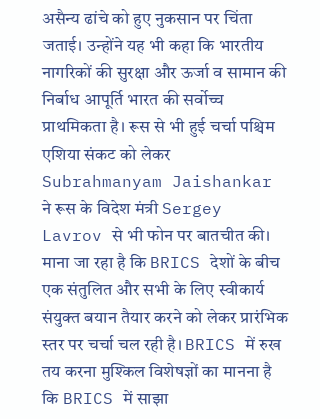असैन्य ढांचे को हुए नुकसान पर चिंता जताई। उन्होंने यह भी कहा कि भारतीय नागरिकों की सुरक्षा और ऊर्जा व सामान की निर्बाध आपूर्ति भारत की सर्वोच्च प्राथमिकता है। रूस से भी हुई चर्चा पश्चिम एशिया संकट को लेकर Subrahmanyam Jaishankar ने रूस के विदेश मंत्री Sergey Lavrov से भी फोन पर बातचीत की। माना जा रहा है कि BRICS देशों के बीच एक संतुलित और सभी के लिए स्वीकार्य संयुक्त बयान तैयार करने को लेकर प्रारंभिक स्तर पर चर्चा चल रही है। BRICS में रुख तय करना मुश्किल विशेषज्ञों का मानना है कि BRICS में साझा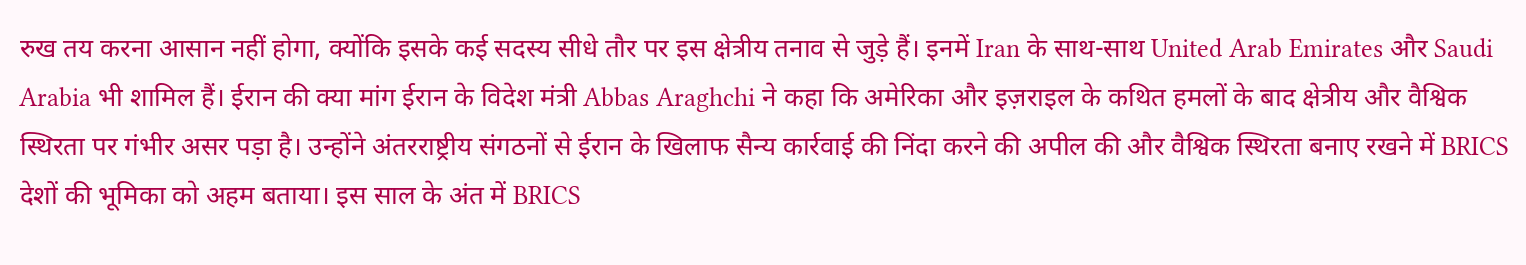रुख तय करना आसान नहीं होगा, क्योंकि इसके कई सदस्य सीधे तौर पर इस क्षेत्रीय तनाव से जुड़े हैं। इनमें Iran के साथ-साथ United Arab Emirates और Saudi Arabia भी शामिल हैं। ईरान की क्या मांग ईरान के विदेश मंत्री Abbas Araghchi ने कहा कि अमेरिका और इज़राइल के कथित हमलों के बाद क्षेत्रीय और वैश्विक स्थिरता पर गंभीर असर पड़ा है। उन्होंने अंतरराष्ट्रीय संगठनों से ईरान के खिलाफ सैन्य कार्रवाई की निंदा करने की अपील की और वैश्विक स्थिरता बनाए रखने में BRICS देशों की भूमिका को अहम बताया। इस साल के अंत में BRICS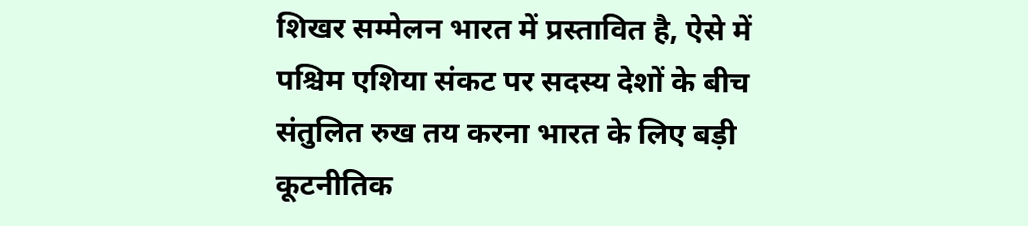शिखर सम्मेलन भारत में प्रस्तावित है, ऐसे में पश्चिम एशिया संकट पर सदस्य देशों के बीच संतुलित रुख तय करना भारत के लिए बड़ी कूटनीतिक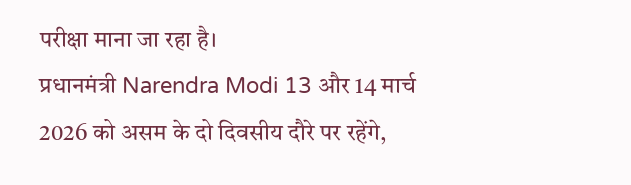परीक्षा माना जा रहा है।
प्रधानमंत्री Narendra Modi 13 और 14 मार्च 2026 को असम के दो दिवसीय दौरे पर रहेंगे,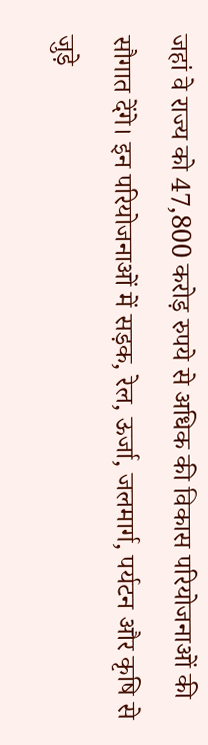जहां वे राज्य को 47,800 करोड़ रुपये से अधिक की विकास परियोजनाओं की सौगात देंगे। इन परियोजनाओं में सड़क, रेल, ऊर्जा, जलमार्ग, पर्यटन और कृषि से जुड़े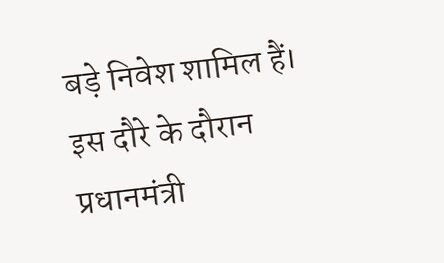बड़े निवेश शामिल हैं। इस दौरे के दौरान प्रधानमंत्री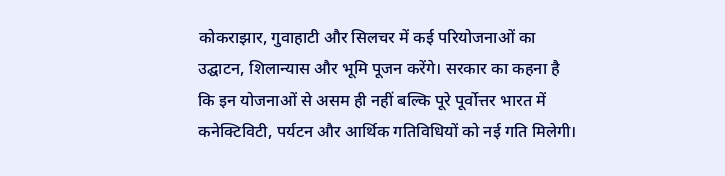कोकराझार, गुवाहाटी और सिलचर में कई परियोजनाओं का उद्घाटन, शिलान्यास और भूमि पूजन करेंगे। सरकार का कहना है कि इन योजनाओं से असम ही नहीं बल्कि पूरे पूर्वोत्तर भारत में कनेक्टिविटी, पर्यटन और आर्थिक गतिविधियों को नई गति मिलेगी।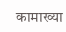कामाख्या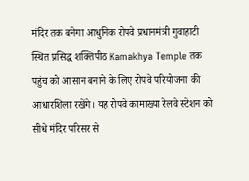मंदिर तक बनेगा आधुनिक रोपवे प्रधानमंत्री गुवाहाटी स्थित प्रसिद्ध शक्तिपीठ Kamakhya Temple तक पहुंच को आसान बनाने के लिए रोपवे परियोजना की आधारशिला रखेंगे। यह रोपवे कामाख्या रेलवे स्टेशन को सीधे मंदिर परिसर से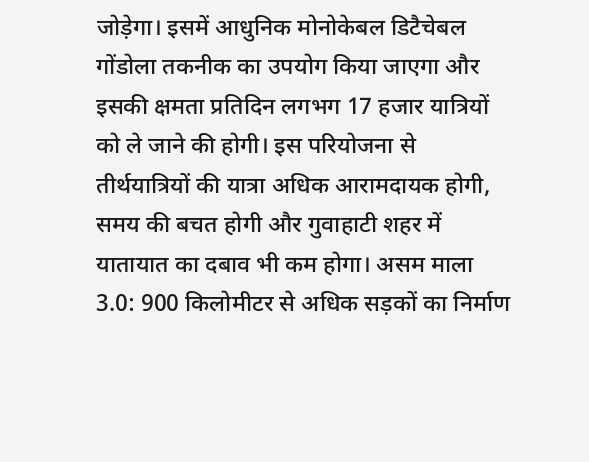जोड़ेगा। इसमें आधुनिक मोनोकेबल डिटैचेबल गोंडोला तकनीक का उपयोग किया जाएगा और इसकी क्षमता प्रतिदिन लगभग 17 हजार यात्रियों को ले जाने की होगी। इस परियोजना से तीर्थयात्रियों की यात्रा अधिक आरामदायक होगी, समय की बचत होगी और गुवाहाटी शहर में यातायात का दबाव भी कम होगा। असम माला 3.0: 900 किलोमीटर से अधिक सड़कों का निर्माण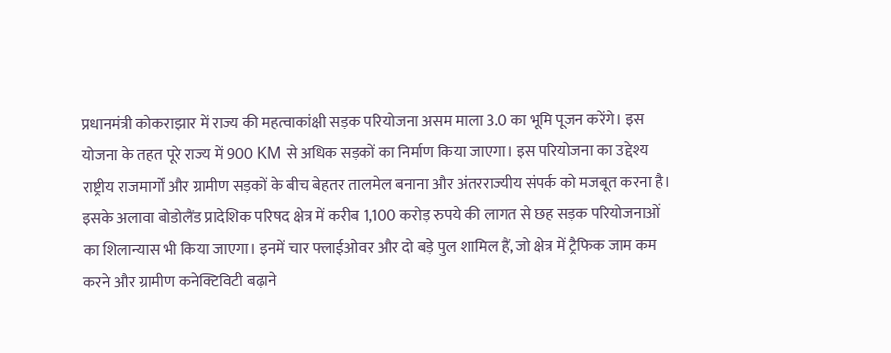प्रधानमंत्री कोकराझार में राज्य की महत्वाकांक्षी सड़क परियोजना असम माला 3.0 का भूमि पूजन करेंगे। इस योजना के तहत पूरे राज्य में 900 KM से अधिक सड़कों का निर्माण किया जाएगा। इस परियोजना का उद्देश्य राष्ट्रीय राजमार्गों और ग्रामीण सड़कों के बीच बेहतर तालमेल बनाना और अंतरराज्यीय संपर्क को मजबूत करना है। इसके अलावा बोडोलैंड प्रादेशिक परिषद क्षेत्र में करीब 1,100 करोड़ रुपये की लागत से छह सड़क परियोजनाओं का शिलान्यास भी किया जाएगा। इनमें चार फ्लाईओवर और दो बड़े पुल शामिल हैं, जो क्षेत्र में ट्रैफिक जाम कम करने और ग्रामीण कनेक्टिविटी बढ़ाने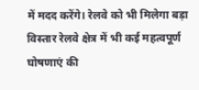में मदद करेंगे। रेलवे को भी मिलेगा बड़ा विस्तार रेलवे क्षेत्र में भी कई महत्वपूर्ण घोषणाएं की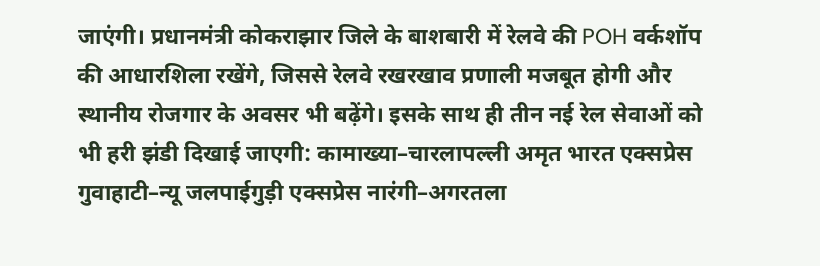जाएंगी। प्रधानमंत्री कोकराझार जिले के बाशबारी में रेलवे की POH वर्कशॉप की आधारशिला रखेंगे, जिससे रेलवे रखरखाव प्रणाली मजबूत होगी और स्थानीय रोजगार के अवसर भी बढ़ेंगे। इसके साथ ही तीन नई रेल सेवाओं को भी हरी झंडी दिखाई जाएगी: कामाख्या–चारलापल्ली अमृत भारत एक्सप्रेस गुवाहाटी–न्यू जलपाईगुड़ी एक्सप्रेस नारंगी–अगरतला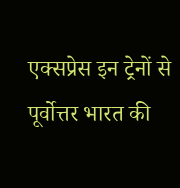एक्सप्रेस इन ट्रेनों से पूर्वोत्तर भारत की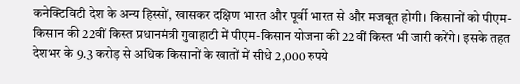कनेक्टिविटी देश के अन्य हिस्सों, खासकर दक्षिण भारत और पूर्वी भारत से और मजबूत होगी। किसानों को पीएम-किसान की 22वीं किस्त प्रधानमंत्री गुवाहाटी में पीएम-किसान योजना की 22वीं किस्त भी जारी करेंगे। इसके तहत देशभर के 9.3 करोड़ से अधिक किसानों के खातों में सीधे 2,000 रुपये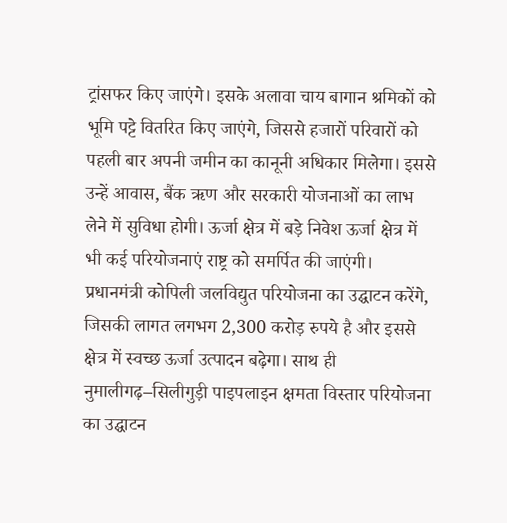ट्रांसफर किए जाएंगे। इसके अलावा चाय बागान श्रमिकों को भूमि पट्टे वितरित किए जाएंगे, जिससे हजारों परिवारों को पहली बार अपनी जमीन का कानूनी अधिकार मिलेगा। इससे उन्हें आवास, बैंक ऋण और सरकारी योजनाओं का लाभ लेने में सुविधा होगी। ऊर्जा क्षेत्र में बड़े निवेश ऊर्जा क्षेत्र में भी कई परियोजनाएं राष्ट्र को समर्पित की जाएंगी। प्रधानमंत्री कोपिली जलविद्युत परियोजना का उद्घाटन करेंगे, जिसकी लागत लगभग 2,300 करोड़ रुपये है और इससे क्षेत्र में स्वच्छ ऊर्जा उत्पादन बढ़ेगा। साथ ही नुमालीगढ़–सिलीगुड़ी पाइपलाइन क्षमता विस्तार परियोजना का उद्घाटन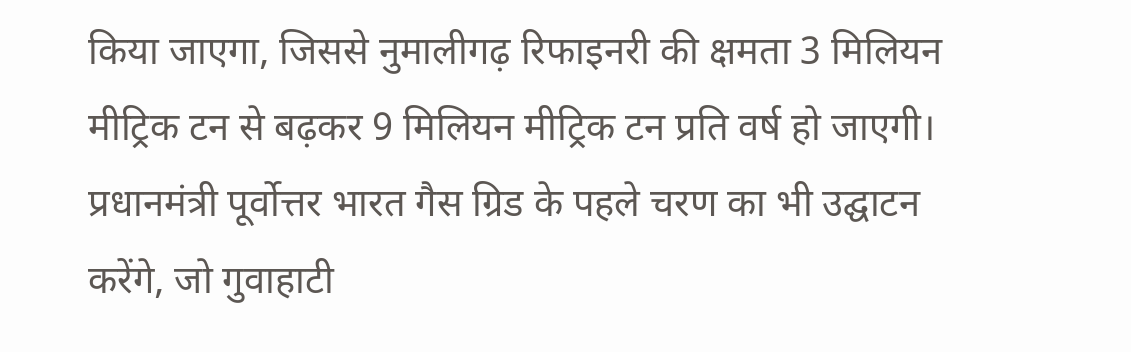किया जाएगा, जिससे नुमालीगढ़ रिफाइनरी की क्षमता 3 मिलियन मीट्रिक टन से बढ़कर 9 मिलियन मीट्रिक टन प्रति वर्ष हो जाएगी। प्रधानमंत्री पूर्वोत्तर भारत गैस ग्रिड के पहले चरण का भी उद्घाटन करेंगे, जो गुवाहाटी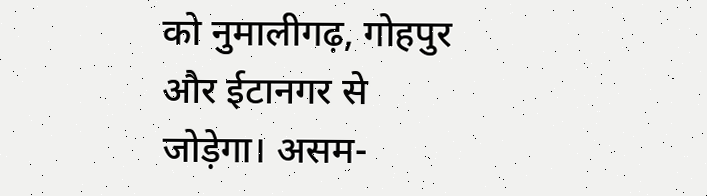को नुमालीगढ़, गोहपुर और ईटानगर से जोड़ेगा। असम-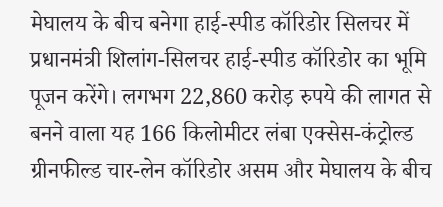मेघालय के बीच बनेगा हाई-स्पीड कॉरिडोर सिलचर में प्रधानमंत्री शिलांग-सिलचर हाई-स्पीड कॉरिडोर का भूमि पूजन करेंगे। लगभग 22,860 करोड़ रुपये की लागत से बनने वाला यह 166 किलोमीटर लंबा एक्सेस-कंट्रोल्ड ग्रीनफील्ड चार-लेन कॉरिडोर असम और मेघालय के बीच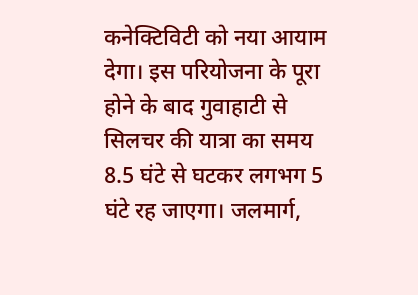कनेक्टिविटी को नया आयाम देगा। इस परियोजना के पूरा होने के बाद गुवाहाटी से सिलचर की यात्रा का समय 8.5 घंटे से घटकर लगभग 5 घंटे रह जाएगा। जलमार्ग,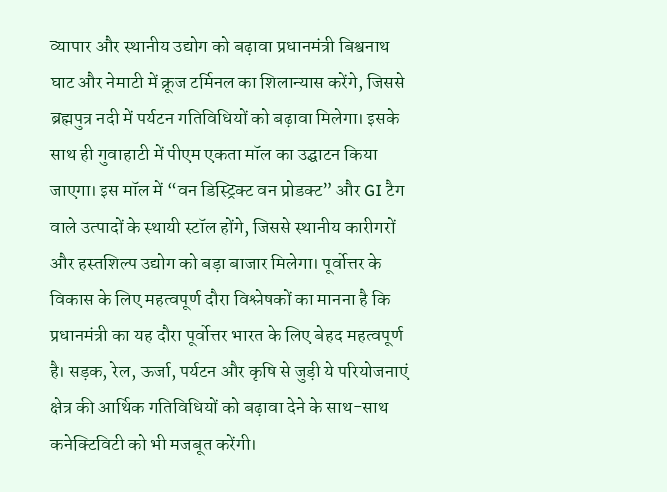व्यापार और स्थानीय उद्योग को बढ़ावा प्रधानमंत्री बिश्वनाथ घाट और नेमाटी में क्रूज टर्मिनल का शिलान्यास करेंगे, जिससे ब्रह्मपुत्र नदी में पर्यटन गतिविधियों को बढ़ावा मिलेगा। इसके साथ ही गुवाहाटी में पीएम एकता मॉल का उद्घाटन किया जाएगा। इस मॉल में “वन डिस्ट्रिक्ट वन प्रोडक्ट” और GI टैग वाले उत्पादों के स्थायी स्टॉल होंगे, जिससे स्थानीय कारीगरों और हस्तशिल्प उद्योग को बड़ा बाजार मिलेगा। पूर्वोत्तर के विकास के लिए महत्वपूर्ण दौरा विश्लेषकों का मानना है कि प्रधानमंत्री का यह दौरा पूर्वोत्तर भारत के लिए बेहद महत्वपूर्ण है। सड़क, रेल, ऊर्जा, पर्यटन और कृषि से जुड़ी ये परियोजनाएं क्षेत्र की आर्थिक गतिविधियों को बढ़ावा देने के साथ-साथ कनेक्टिविटी को भी मजबूत करेंगी।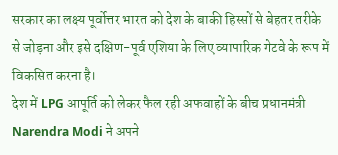सरकार का लक्ष्य पूर्वोत्तर भारत को देश के बाकी हिस्सों से बेहतर तरीके से जोड़ना और इसे दक्षिण-पूर्व एशिया के लिए व्यापारिक गेटवे के रूप में विकसित करना है।
देश में LPG आपूर्ति को लेकर फैल रही अफवाहों के बीच प्रधानमंत्री Narendra Modi ने अपने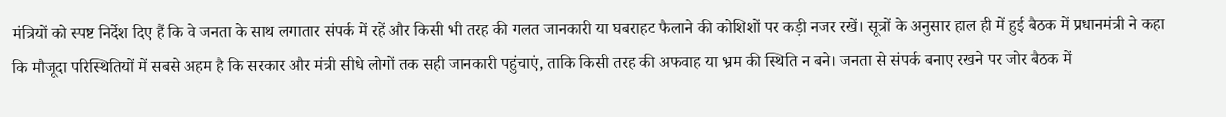मंत्रियों को स्पष्ट निर्देश दिए हैं कि वे जनता के साथ लगातार संपर्क में रहें और किसी भी तरह की गलत जानकारी या घबराहट फैलाने की कोशिशों पर कड़ी नजर रखें। सूत्रों के अनुसार हाल ही में हुई बैठक में प्रधानमंत्री ने कहा कि मौजूदा परिस्थितियों में सबसे अहम है कि सरकार और मंत्री सीधे लोगों तक सही जानकारी पहुंचाएं, ताकि किसी तरह की अफवाह या भ्रम की स्थिति न बने। जनता से संपर्क बनाए रखने पर जोर बैठक में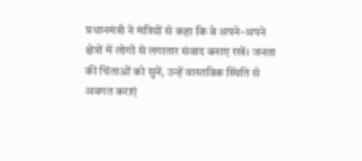प्रधानमंत्री ने मंत्रियों से कहा कि वे अपने-अपने क्षेत्रों में लोगों से लगातार संवाद बनाए रखें। जनता की चिंताओं को सुनें, उन्हें वास्तविक स्थिति से अवगत कराएं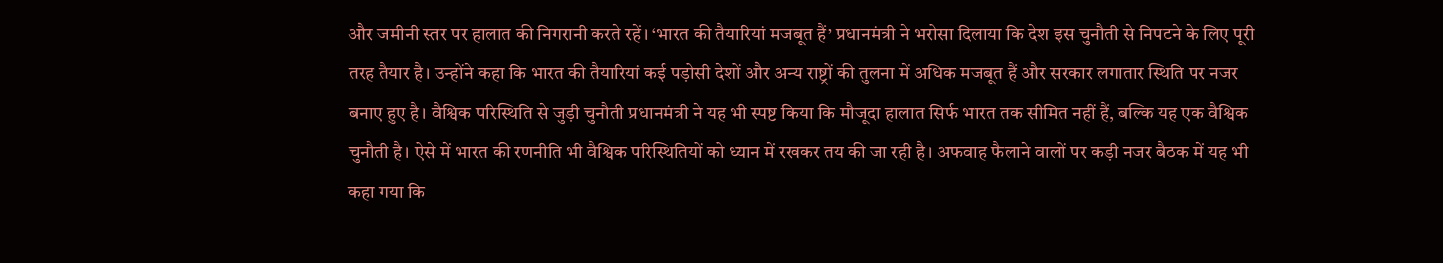और जमीनी स्तर पर हालात की निगरानी करते रहें। ‘भारत की तैयारियां मजबूत हैं’ प्रधानमंत्री ने भरोसा दिलाया कि देश इस चुनौती से निपटने के लिए पूरी तरह तैयार है। उन्होंने कहा कि भारत की तैयारियां कई पड़ोसी देशों और अन्य राष्ट्रों की तुलना में अधिक मजबूत हैं और सरकार लगातार स्थिति पर नजर बनाए हुए है। वैश्विक परिस्थिति से जुड़ी चुनौती प्रधानमंत्री ने यह भी स्पष्ट किया कि मौजूदा हालात सिर्फ भारत तक सीमित नहीं हैं, बल्कि यह एक वैश्विक चुनौती है। ऐसे में भारत की रणनीति भी वैश्विक परिस्थितियों को ध्यान में रखकर तय की जा रही है। अफवाह फैलाने वालों पर कड़ी नजर बैठक में यह भी कहा गया कि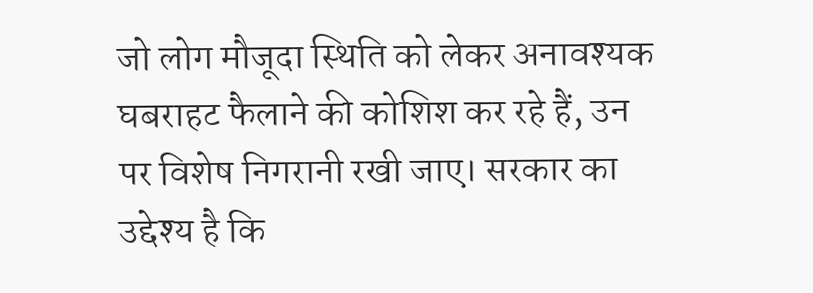जो लोग मौजूदा स्थिति को लेकर अनावश्यक घबराहट फैलाने की कोशिश कर रहे हैं, उन पर विशेष निगरानी रखी जाए। सरकार का उद्देश्य है कि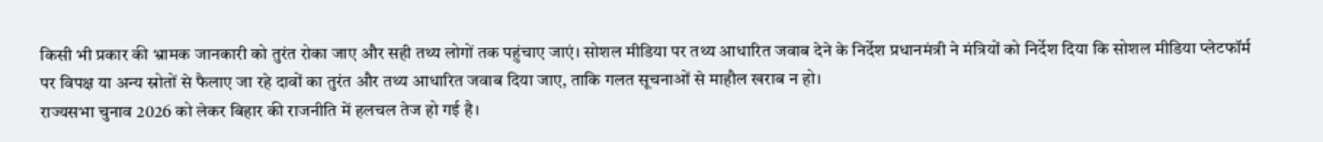किसी भी प्रकार की भ्रामक जानकारी को तुरंत रोका जाए और सही तथ्य लोगों तक पहुंचाए जाएं। सोशल मीडिया पर तथ्य आधारित जवाब देने के निर्देश प्रधानमंत्री ने मंत्रियों को निर्देश दिया कि सोशल मीडिया प्लेटफॉर्म पर विपक्ष या अन्य स्रोतों से फैलाए जा रहे दावों का तुरंत और तथ्य आधारित जवाब दिया जाए, ताकि गलत सूचनाओं से माहौल खराब न हो।
राज्यसभा चुनाव 2026 को लेकर बिहार की राजनीति में हलचल तेज हो गई है।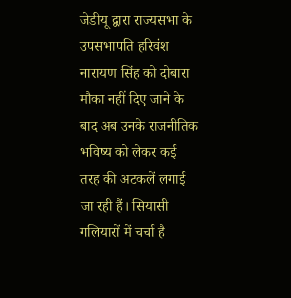जेडीयू द्वारा राज्यसभा के उपसभापति हरिवंश नारायण सिंह को दोबारा मौका नहीं दिए जाने के बाद अब उनके राजनीतिक भविष्य को लेकर कई तरह की अटकलें लगाई जा रही हैं। सियासी गलियारों में चर्चा है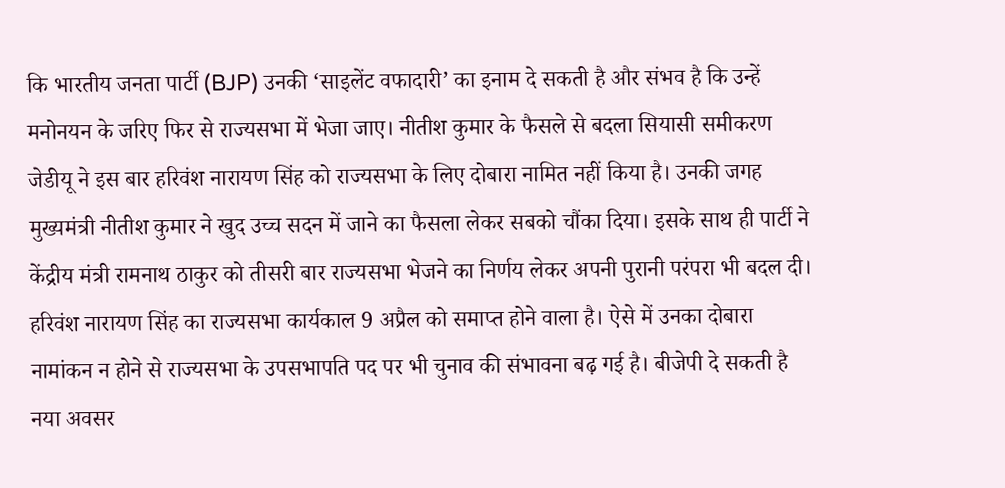कि भारतीय जनता पार्टी (BJP) उनकी ‘साइलेंट वफादारी’ का इनाम दे सकती है और संभव है कि उन्हें मनोनयन के जरिए फिर से राज्यसभा में भेजा जाए। नीतीश कुमार के फैसले से बदला सियासी समीकरण जेडीयू ने इस बार हरिवंश नारायण सिंह को राज्यसभा के लिए दोबारा नामित नहीं किया है। उनकी जगह मुख्यमंत्री नीतीश कुमार ने खुद उच्च सदन में जाने का फैसला लेकर सबको चौंका दिया। इसके साथ ही पार्टी ने केंद्रीय मंत्री रामनाथ ठाकुर को तीसरी बार राज्यसभा भेजने का निर्णय लेकर अपनी पुरानी परंपरा भी बदल दी। हरिवंश नारायण सिंह का राज्यसभा कार्यकाल 9 अप्रैल को समाप्त होने वाला है। ऐसे में उनका दोबारा नामांकन न होने से राज्यसभा के उपसभापति पद पर भी चुनाव की संभावना बढ़ गई है। बीजेपी दे सकती है नया अवसर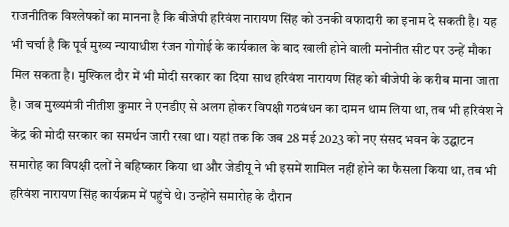राजनीतिक विश्लेषकों का मानना है कि बीजेपी हरिवंश नारायण सिंह को उनकी वफादारी का इनाम दे सकती है। यह भी चर्चा है कि पूर्व मुख्य न्यायाधीश रंजन गोगोई के कार्यकाल के बाद खाली होने वाली मनोनीत सीट पर उन्हें मौका मिल सकता है। मुश्किल दौर में भी मोदी सरकार का दिया साथ हरिवंश नारायण सिंह को बीजेपी के करीब माना जाता है। जब मुख्यमंत्री नीतीश कुमार ने एनडीए से अलग होकर विपक्षी गठबंधन का दामन थाम लिया था, तब भी हरिवंश ने केंद्र की मोदी सरकार का समर्थन जारी रखा था। यहां तक कि जब 28 मई 2023 को नए संसद भवन के उद्घाटन समारोह का विपक्षी दलों ने बहिष्कार किया था और जेडीयू ने भी इसमें शामिल नहीं होने का फैसला किया था, तब भी हरिवंश नारायण सिंह कार्यक्रम में पहुंचे थे। उन्होंने समारोह के दौरान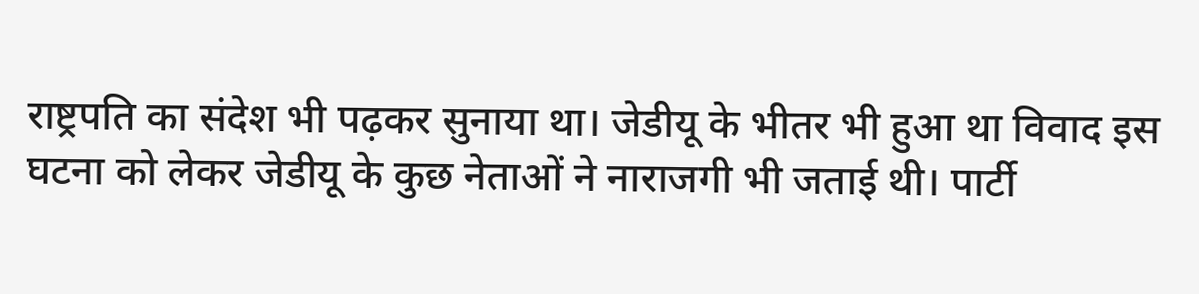राष्ट्रपति का संदेश भी पढ़कर सुनाया था। जेडीयू के भीतर भी हुआ था विवाद इस घटना को लेकर जेडीयू के कुछ नेताओं ने नाराजगी भी जताई थी। पार्टी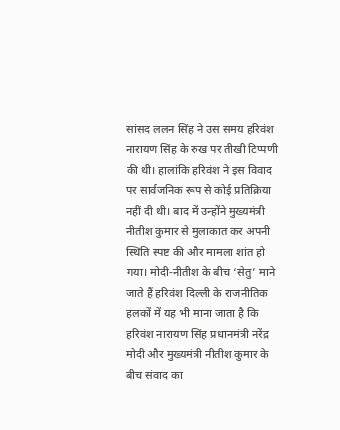सांसद ललन सिंह ने उस समय हरिवंश नारायण सिंह के रुख पर तीखी टिप्पणी की थी। हालांकि हरिवंश ने इस विवाद पर सार्वजनिक रूप से कोई प्रतिक्रिया नहीं दी थी। बाद में उन्होंने मुख्यमंत्री नीतीश कुमार से मुलाकात कर अपनी स्थिति स्पष्ट की और मामला शांत हो गया। मोदी-नीतीश के बीच ‘सेतु’ माने जाते हैं हरिवंश दिल्ली के राजनीतिक हलकों में यह भी माना जाता है कि हरिवंश नारायण सिंह प्रधानमंत्री नरेंद्र मोदी और मुख्यमंत्री नीतीश कुमार के बीच संवाद का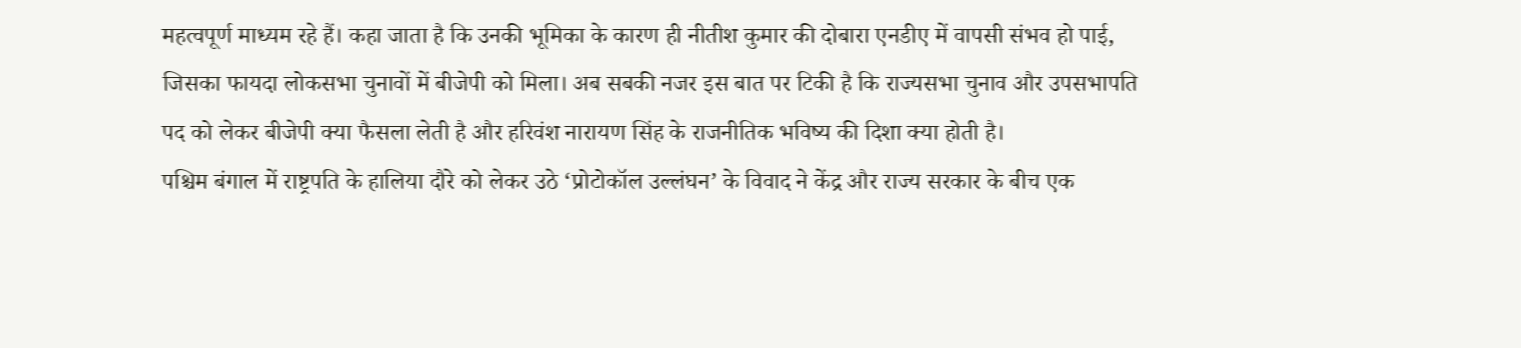महत्वपूर्ण माध्यम रहे हैं। कहा जाता है कि उनकी भूमिका के कारण ही नीतीश कुमार की दोबारा एनडीए में वापसी संभव हो पाई, जिसका फायदा लोकसभा चुनावों में बीजेपी को मिला। अब सबकी नजर इस बात पर टिकी है कि राज्यसभा चुनाव और उपसभापति पद को लेकर बीजेपी क्या फैसला लेती है और हरिवंश नारायण सिंह के राजनीतिक भविष्य की दिशा क्या होती है।
पश्चिम बंगाल में राष्ट्रपति के हालिया दौरे को लेकर उठे ‘प्रोटोकॉल उल्लंघन’ के विवाद ने केंद्र और राज्य सरकार के बीच एक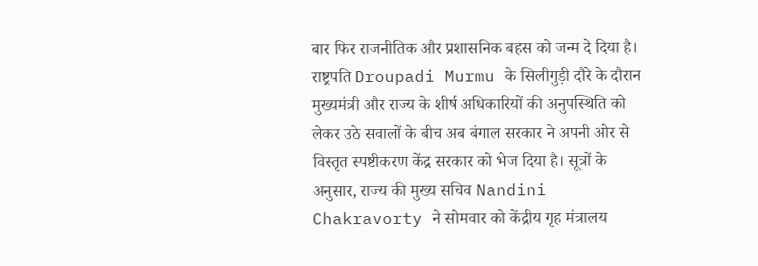बार फिर राजनीतिक और प्रशासनिक बहस को जन्म दे दिया है। राष्ट्रपति Droupadi Murmu के सिलीगुड़ी दौरे के दौरान मुख्यमंत्री और राज्य के शीर्ष अधिकारियों की अनुपस्थिति को लेकर उठे सवालों के बीच अब बंगाल सरकार ने अपनी ओर से विस्तृत स्पष्टीकरण केंद्र सरकार को भेज दिया है। सूत्रों के अनुसार, राज्य की मुख्य सचिव Nandini Chakravorty ने सोमवार को केंद्रीय गृह मंत्रालय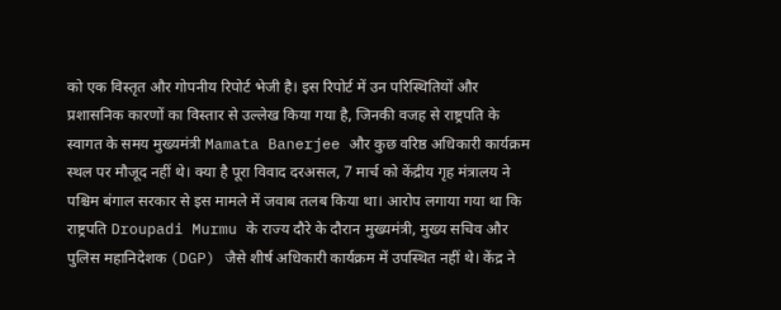को एक विस्तृत और गोपनीय रिपोर्ट भेजी है। इस रिपोर्ट में उन परिस्थितियों और प्रशासनिक कारणों का विस्तार से उल्लेख किया गया है, जिनकी वजह से राष्ट्रपति के स्वागत के समय मुख्यमंत्री Mamata Banerjee और कुछ वरिष्ठ अधिकारी कार्यक्रम स्थल पर मौजूद नहीं थे। क्या है पूरा विवाद दरअसल, 7 मार्च को केंद्रीय गृह मंत्रालय ने पश्चिम बंगाल सरकार से इस मामले में जवाब तलब किया था। आरोप लगाया गया था कि राष्ट्रपति Droupadi Murmu के राज्य दौरे के दौरान मुख्यमंत्री, मुख्य सचिव और पुलिस महानिदेशक (DGP) जैसे शीर्ष अधिकारी कार्यक्रम में उपस्थित नहीं थे। केंद्र ने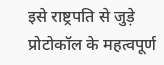इसे राष्ट्रपति से जुड़े प्रोटोकॉल के महत्वपूर्ण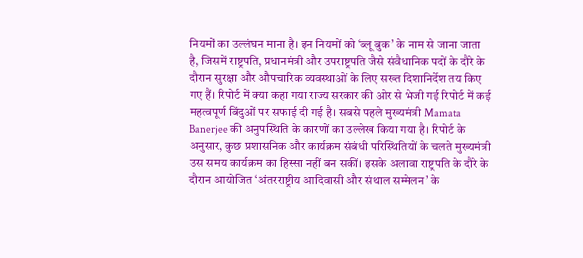नियमों का उल्लंघन माना है। इन नियमों को ‘ब्लू बुक’ के नाम से जाना जाता है, जिसमें राष्ट्रपति, प्रधानमंत्री और उपराष्ट्रपति जैसे संवैधानिक पदों के दौरे के दौरान सुरक्षा और औपचारिक व्यवस्थाओं के लिए सख्त दिशानिर्देश तय किए गए हैं। रिपोर्ट में क्या कहा गया राज्य सरकार की ओर से भेजी गई रिपोर्ट में कई महत्वपूर्ण बिंदुओं पर सफाई दी गई है। सबसे पहले मुख्यमंत्री Mamata Banerjee की अनुपस्थिति के कारणों का उल्लेख किया गया है। रिपोर्ट के अनुसार, कुछ प्रशासनिक और कार्यक्रम संबंधी परिस्थितियों के चलते मुख्यमंत्री उस समय कार्यक्रम का हिस्सा नहीं बन सकीं। इसके अलावा राष्ट्रपति के दौरे के दौरान आयोजित ‘अंतरराष्ट्रीय आदिवासी और संथाल सम्मेलन’ के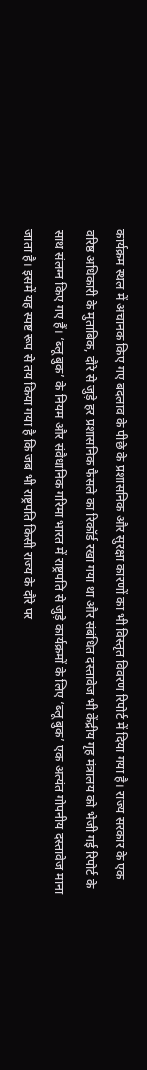कार्यक्रम स्थल में अचानक किए गए बदलाव के पीछे के प्रशासनिक और सुरक्षा कारणों का भी विस्तृत विवरण रिपोर्ट में दिया गया है। राज्य सरकार के एक वरिष्ठ अधिकारी के मुताबिक, दौरे से जुड़े हर प्रशासनिक फैसले का रिकॉर्ड रखा गया था और संबंधित दस्तावेज भी केंद्रीय गृह मंत्रालय को भेजी गई रिपोर्ट के साथ संलग्न किए गए हैं। ‘ब्लू बुक’ के नियम और संवैधानिक गरिमा भारत में राष्ट्रपति से जुड़े कार्यक्रमों के लिए ‘ब्लू बुक’ एक अत्यंत गोपनीय दस्तावेज माना जाता है। इसमें यह स्पष्ट रूप से तय किया गया है कि जब भी राष्ट्रपति किसी राज्य के दौरे पर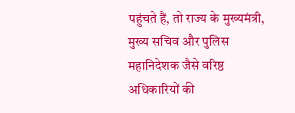पहुंचते हैं, तो राज्य के मुख्यमंत्री, मुख्य सचिव और पुलिस महानिदेशक जैसे वरिष्ठ अधिकारियों की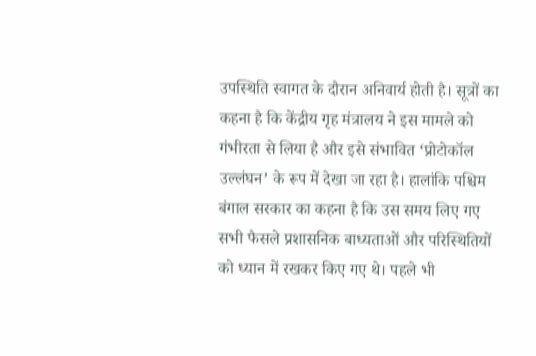उपस्थिति स्वागत के दौरान अनिवार्य होती है। सूत्रों का कहना है कि केंद्रीय गृह मंत्रालय ने इस मामले को गंभीरता से लिया है और इसे संभावित ‘प्रोटोकॉल उल्लंघन’ के रूप में देखा जा रहा है। हालांकि पश्चिम बंगाल सरकार का कहना है कि उस समय लिए गए सभी फैसले प्रशासनिक बाध्यताओं और परिस्थितियों को ध्यान में रखकर किए गए थे। पहले भी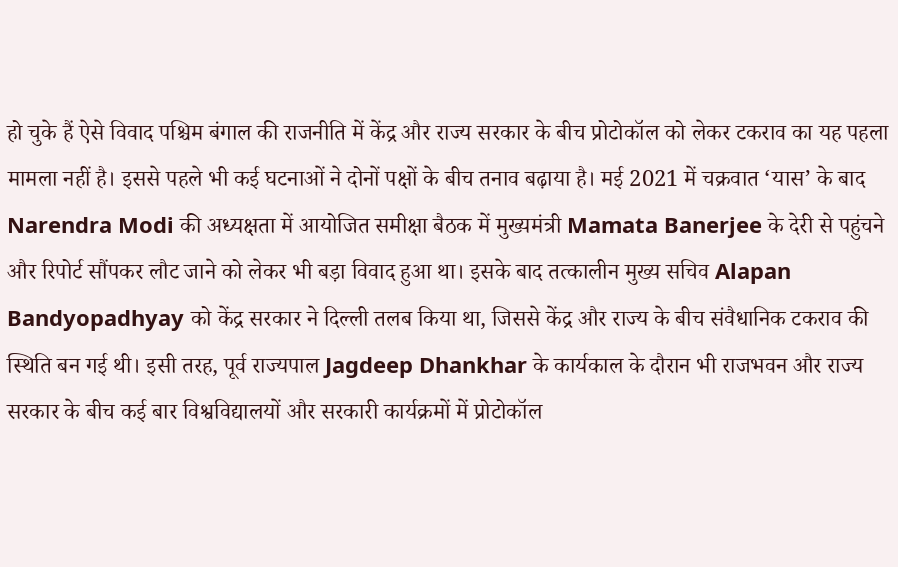हो चुके हैं ऐसे विवाद पश्चिम बंगाल की राजनीति में केंद्र और राज्य सरकार के बीच प्रोटोकॉल को लेकर टकराव का यह पहला मामला नहीं है। इससे पहले भी कई घटनाओं ने दोनों पक्षों के बीच तनाव बढ़ाया है। मई 2021 में चक्रवात ‘यास’ के बाद Narendra Modi की अध्यक्षता में आयोजित समीक्षा बैठक में मुख्यमंत्री Mamata Banerjee के देरी से पहुंचने और रिपोर्ट सौंपकर लौट जाने को लेकर भी बड़ा विवाद हुआ था। इसके बाद तत्कालीन मुख्य सचिव Alapan Bandyopadhyay को केंद्र सरकार ने दिल्ली तलब किया था, जिससे केंद्र और राज्य के बीच संवैधानिक टकराव की स्थिति बन गई थी। इसी तरह, पूर्व राज्यपाल Jagdeep Dhankhar के कार्यकाल के दौरान भी राजभवन और राज्य सरकार के बीच कई बार विश्वविद्यालयों और सरकारी कार्यक्रमों में प्रोटोकॉल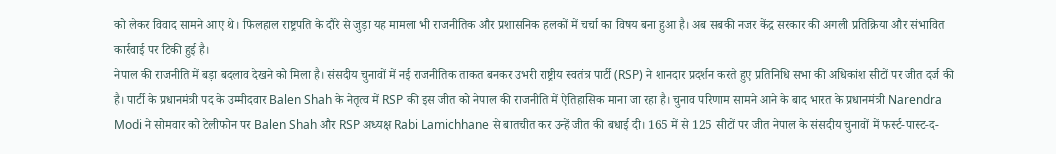को लेकर विवाद सामने आए थे। फिलहाल राष्ट्रपति के दौरे से जुड़ा यह मामला भी राजनीतिक और प्रशासनिक हलकों में चर्चा का विषय बना हुआ है। अब सबकी नजर केंद्र सरकार की अगली प्रतिक्रिया और संभावित कार्रवाई पर टिकी हुई है।
नेपाल की राजनीति में बड़ा बदलाव देखने को मिला है। संसदीय चुनावों में नई राजनीतिक ताकत बनकर उभरी राष्ट्रीय स्वतंत्र पार्टी (RSP) ने शानदार प्रदर्शन करते हुए प्रतिनिधि सभा की अधिकांश सीटों पर जीत दर्ज की है। पार्टी के प्रधानमंत्री पद के उम्मीदवार Balen Shah के नेतृत्व में RSP की इस जीत को नेपाल की राजनीति में ऐतिहासिक माना जा रहा है। चुनाव परिणाम सामने आने के बाद भारत के प्रधानमंत्री Narendra Modi ने सोमवार को टेलीफोन पर Balen Shah और RSP अध्यक्ष Rabi Lamichhane से बातचीत कर उन्हें जीत की बधाई दी। 165 में से 125 सीटों पर जीत नेपाल के संसदीय चुनावों में फर्स्ट-पास्ट-द-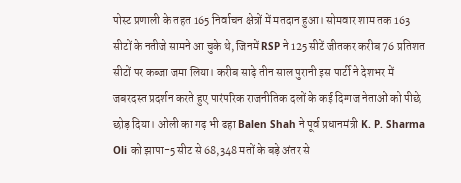पोस्ट प्रणाली के तहत 165 निर्वाचन क्षेत्रों में मतदान हुआ। सोमवार शाम तक 163 सीटों के नतीजे सामने आ चुके थे, जिनमें RSP ने 125 सीटें जीतकर करीब 76 प्रतिशत सीटों पर कब्जा जमा लिया। करीब साढ़े तीन साल पुरानी इस पार्टी ने देशभर में जबरदस्त प्रदर्शन करते हुए पारंपरिक राजनीतिक दलों के कई दिग्गज नेताओं को पीछे छोड़ दिया। ओली का गढ़ भी ढहा Balen Shah ने पूर्व प्रधानमंत्री K. P. Sharma Oli को झापा-5 सीट से 68,348 मतों के बड़े अंतर से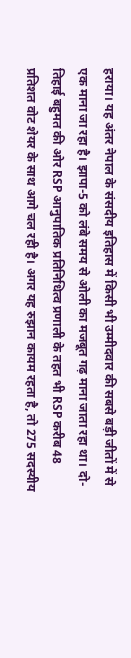हराया। यह अंतर नेपाल के संसदीय इतिहास में किसी भी उम्मीदवार की सबसे बड़ी जीतों में से एक माना जा रहा है। झापा-5 को लंबे समय से ओली का मजबूत गढ़ माना जाता रहा था। दो-तिहाई बहुमत की ओर RSP आनुपातिक प्रतिनिधित्व प्रणाली के तहत भी RSP करीब 48 प्रतिशत वोट शेयर के साथ आगे चल रही है। अगर यह रुझान कायम रहता है, तो 275 सदस्यीय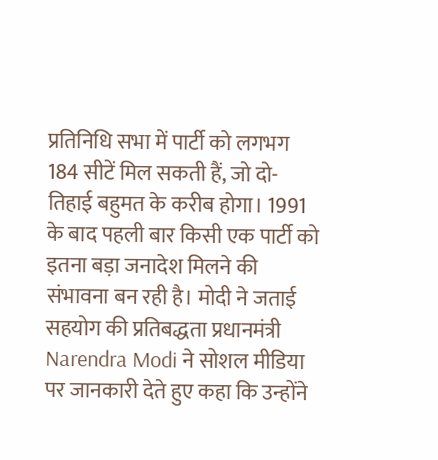प्रतिनिधि सभा में पार्टी को लगभग 184 सीटें मिल सकती हैं, जो दो-तिहाई बहुमत के करीब होगा। 1991 के बाद पहली बार किसी एक पार्टी को इतना बड़ा जनादेश मिलने की संभावना बन रही है। मोदी ने जताई सहयोग की प्रतिबद्धता प्रधानमंत्री Narendra Modi ने सोशल मीडिया पर जानकारी देते हुए कहा कि उन्होंने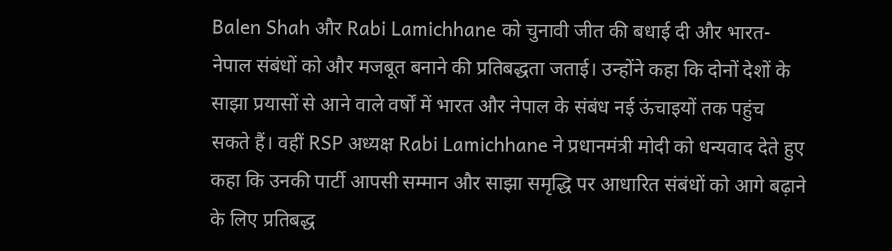Balen Shah और Rabi Lamichhane को चुनावी जीत की बधाई दी और भारत-नेपाल संबंधों को और मजबूत बनाने की प्रतिबद्धता जताई। उन्होंने कहा कि दोनों देशों के साझा प्रयासों से आने वाले वर्षों में भारत और नेपाल के संबंध नई ऊंचाइयों तक पहुंच सकते हैं। वहीं RSP अध्यक्ष Rabi Lamichhane ने प्रधानमंत्री मोदी को धन्यवाद देते हुए कहा कि उनकी पार्टी आपसी सम्मान और साझा समृद्धि पर आधारित संबंधों को आगे बढ़ाने के लिए प्रतिबद्ध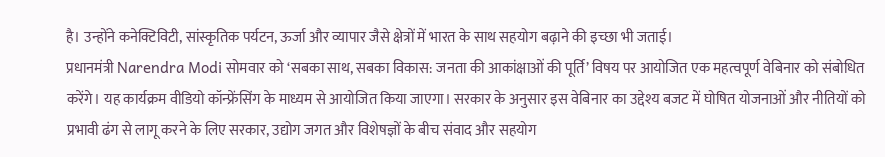है। उन्होंने कनेक्टिविटी, सांस्कृतिक पर्यटन, ऊर्जा और व्यापार जैसे क्षेत्रों में भारत के साथ सहयोग बढ़ाने की इच्छा भी जताई।
प्रधानमंत्री Narendra Modi सोमवार को ‘सबका साथ, सबका विकास: जनता की आकांक्षाओं की पूर्ति’ विषय पर आयोजित एक महत्वपूर्ण वेबिनार को संबोधित करेंगे। यह कार्यक्रम वीडियो कॉन्फ्रेंसिंग के माध्यम से आयोजित किया जाएगा। सरकार के अनुसार इस वेबिनार का उद्देश्य बजट में घोषित योजनाओं और नीतियों को प्रभावी ढंग से लागू करने के लिए सरकार, उद्योग जगत और विशेषज्ञों के बीच संवाद और सहयोग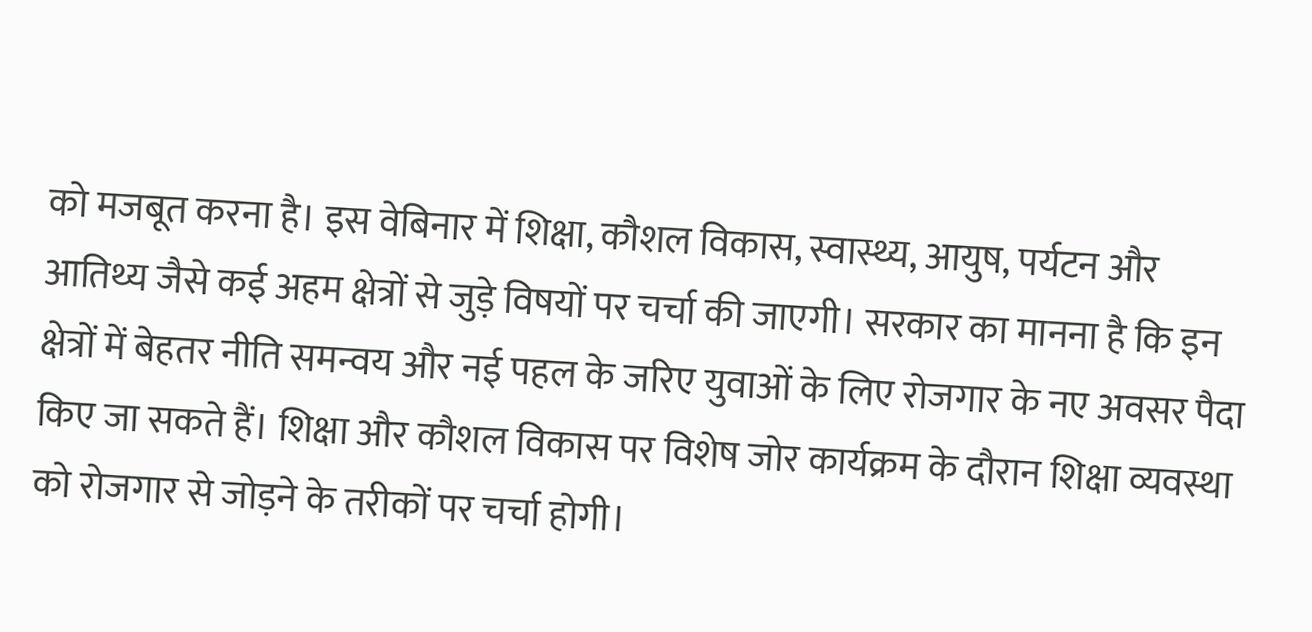को मजबूत करना है। इस वेबिनार में शिक्षा, कौशल विकास, स्वास्थ्य, आयुष, पर्यटन और आतिथ्य जैसे कई अहम क्षेत्रों से जुड़े विषयों पर चर्चा की जाएगी। सरकार का मानना है कि इन क्षेत्रों में बेहतर नीति समन्वय और नई पहल के जरिए युवाओं के लिए रोजगार के नए अवसर पैदा किए जा सकते हैं। शिक्षा और कौशल विकास पर विशेष जोर कार्यक्रम के दौरान शिक्षा व्यवस्था को रोजगार से जोड़ने के तरीकों पर चर्चा होगी।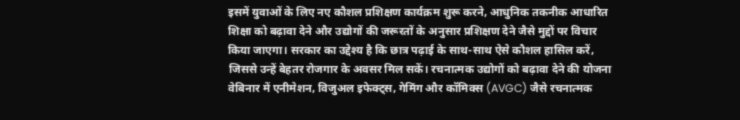इसमें युवाओं के लिए नए कौशल प्रशिक्षण कार्यक्रम शुरू करने, आधुनिक तकनीक आधारित शिक्षा को बढ़ावा देने और उद्योगों की जरूरतों के अनुसार प्रशिक्षण देने जैसे मुद्दों पर विचार किया जाएगा। सरकार का उद्देश्य है कि छात्र पढ़ाई के साथ-साथ ऐसे कौशल हासिल करें, जिससे उन्हें बेहतर रोजगार के अवसर मिल सकें। रचनात्मक उद्योगों को बढ़ावा देने की योजना वेबिनार में एनीमेशन, विजुअल इफेक्ट्स, गेमिंग और कॉमिक्स (AVGC) जैसे रचनात्मक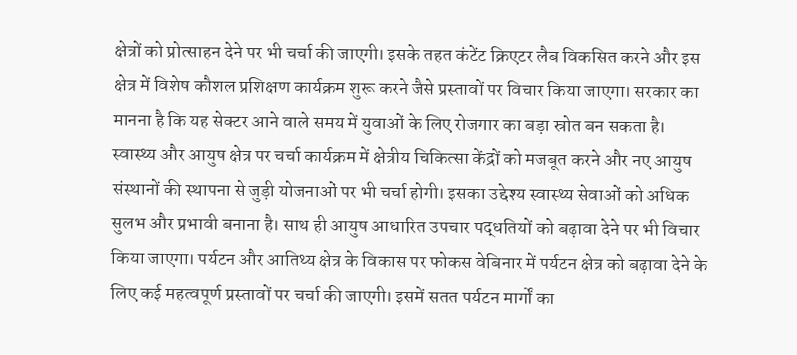क्षेत्रों को प्रोत्साहन देने पर भी चर्चा की जाएगी। इसके तहत कंटेंट क्रिएटर लैब विकसित करने और इस क्षेत्र में विशेष कौशल प्रशिक्षण कार्यक्रम शुरू करने जैसे प्रस्तावों पर विचार किया जाएगा। सरकार का मानना है कि यह सेक्टर आने वाले समय में युवाओं के लिए रोजगार का बड़ा स्रोत बन सकता है। स्वास्थ्य और आयुष क्षेत्र पर चर्चा कार्यक्रम में क्षेत्रीय चिकित्सा केंद्रों को मजबूत करने और नए आयुष संस्थानों की स्थापना से जुड़ी योजनाओं पर भी चर्चा होगी। इसका उद्देश्य स्वास्थ्य सेवाओं को अधिक सुलभ और प्रभावी बनाना है। साथ ही आयुष आधारित उपचार पद्धतियों को बढ़ावा देने पर भी विचार किया जाएगा। पर्यटन और आतिथ्य क्षेत्र के विकास पर फोकस वेबिनार में पर्यटन क्षेत्र को बढ़ावा देने के लिए कई महत्वपूर्ण प्रस्तावों पर चर्चा की जाएगी। इसमें सतत पर्यटन मार्गों का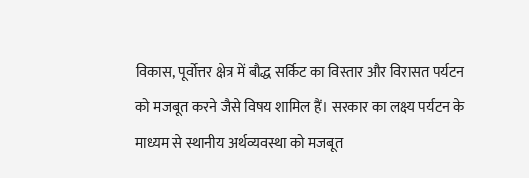विकास, पूर्वोत्तर क्षेत्र में बौद्ध सर्किट का विस्तार और विरासत पर्यटन को मजबूत करने जैसे विषय शामिल हैं। सरकार का लक्ष्य पर्यटन के माध्यम से स्थानीय अर्थव्यवस्था को मजबूत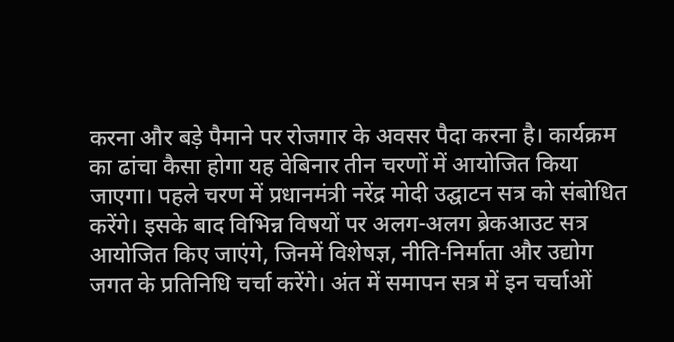करना और बड़े पैमाने पर रोजगार के अवसर पैदा करना है। कार्यक्रम का ढांचा कैसा होगा यह वेबिनार तीन चरणों में आयोजित किया जाएगा। पहले चरण में प्रधानमंत्री नरेंद्र मोदी उद्घाटन सत्र को संबोधित करेंगे। इसके बाद विभिन्न विषयों पर अलग-अलग ब्रेकआउट सत्र आयोजित किए जाएंगे, जिनमें विशेषज्ञ, नीति-निर्माता और उद्योग जगत के प्रतिनिधि चर्चा करेंगे। अंत में समापन सत्र में इन चर्चाओं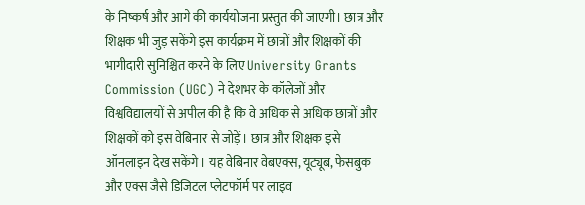के निष्कर्ष और आगे की कार्ययोजना प्रस्तुत की जाएगी। छात्र और शिक्षक भी जुड़ सकेंगे इस कार्यक्रम में छात्रों और शिक्षकों की भागीदारी सुनिश्चित करने के लिए University Grants Commission (UGC) ने देशभर के कॉलेजों और विश्वविद्यालयों से अपील की है कि वे अधिक से अधिक छात्रों और शिक्षकों को इस वेबिनार से जोड़ें। छात्र और शिक्षक इसे ऑनलाइन देख सकेंगे। यह वेबिनार वेबएक्स, यूट्यूब, फेसबुक और एक्स जैसे डिजिटल प्लेटफॉर्म पर लाइव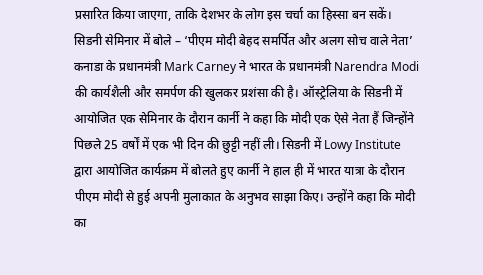प्रसारित किया जाएगा, ताकि देशभर के लोग इस चर्चा का हिस्सा बन सकें।
सिडनी सेमिनार में बोले – ‘पीएम मोदी बेहद समर्पित और अलग सोच वाले नेता’ कनाडा के प्रधानमंत्री Mark Carney ने भारत के प्रधानमंत्री Narendra Modi की कार्यशैली और समर्पण की खुलकर प्रशंसा की है। ऑस्ट्रेलिया के सिडनी में आयोजित एक सेमिनार के दौरान कार्नी ने कहा कि मोदी एक ऐसे नेता हैं जिन्होंने पिछले 25 वर्षों में एक भी दिन की छुट्टी नहीं ली। सिडनी में Lowy Institute द्वारा आयोजित कार्यक्रम में बोलते हुए कार्नी ने हाल ही में भारत यात्रा के दौरान पीएम मोदी से हुई अपनी मुलाकात के अनुभव साझा किए। उन्होंने कहा कि मोदी का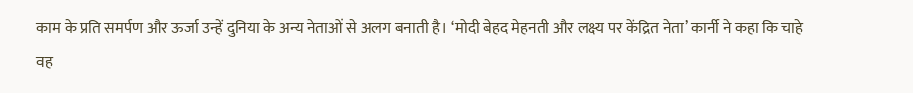काम के प्रति समर्पण और ऊर्जा उन्हें दुनिया के अन्य नेताओं से अलग बनाती है। ‘मोदी बेहद मेहनती और लक्ष्य पर केंद्रित नेता’ कार्नी ने कहा कि चाहे वह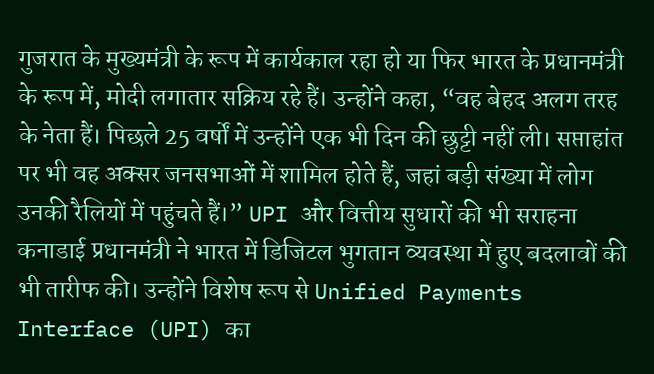गुजरात के मुख्यमंत्री के रूप में कार्यकाल रहा हो या फिर भारत के प्रधानमंत्री के रूप में, मोदी लगातार सक्रिय रहे हैं। उन्होंने कहा, “वह बेहद अलग तरह के नेता हैं। पिछले 25 वर्षों में उन्होंने एक भी दिन की छुट्टी नहीं ली। सप्ताहांत पर भी वह अक्सर जनसभाओं में शामिल होते हैं, जहां बड़ी संख्या में लोग उनकी रैलियों में पहुंचते हैं।” UPI और वित्तीय सुधारों की भी सराहना कनाडाई प्रधानमंत्री ने भारत में डिजिटल भुगतान व्यवस्था में हुए बदलावों की भी तारीफ की। उन्होंने विशेष रूप से Unified Payments Interface (UPI) का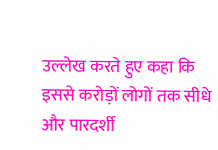उल्लेख करते हुए कहा कि इससे करोड़ों लोगों तक सीधे और पारदर्शी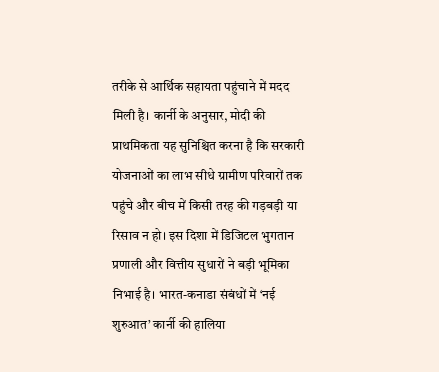तरीके से आर्थिक सहायता पहुंचाने में मदद मिली है। कार्नी के अनुसार, मोदी की प्राथमिकता यह सुनिश्चित करना है कि सरकारी योजनाओं का लाभ सीधे ग्रामीण परिवारों तक पहुंचे और बीच में किसी तरह की गड़बड़ी या रिसाव न हो। इस दिशा में डिजिटल भुगतान प्रणाली और वित्तीय सुधारों ने बड़ी भूमिका निभाई है। भारत-कनाडा संबंधों में ‘नई शुरुआत’ कार्नी की हालिया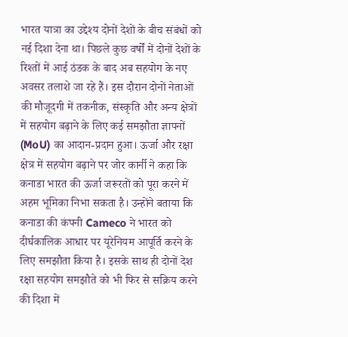भारत यात्रा का उद्देश्य दोनों देशों के बीच संबंधों को नई दिशा देना था। पिछले कुछ वर्षों में दोनों देशों के रिश्तों में आई ठंडक के बाद अब सहयोग के नए अवसर तलाशे जा रहे हैं। इस दौरान दोनों नेताओं की मौजूदगी में तकनीक, संस्कृति और अन्य क्षेत्रों में सहयोग बढ़ाने के लिए कई समझौता ज्ञापनों (MoU) का आदान-प्रदान हुआ। ऊर्जा और रक्षा क्षेत्र में सहयोग बढ़ाने पर जोर कार्नी ने कहा कि कनाडा भारत की ऊर्जा जरूरतों को पूरा करने में अहम भूमिका निभा सकता है। उन्होंने बताया कि कनाडा की कंपनी Cameco ने भारत को दीर्घकालिक आधार पर यूरेनियम आपूर्ति करने के लिए समझौता किया है। इसके साथ ही दोनों देश रक्षा सहयोग समझौते को भी फिर से सक्रिय करने की दिशा में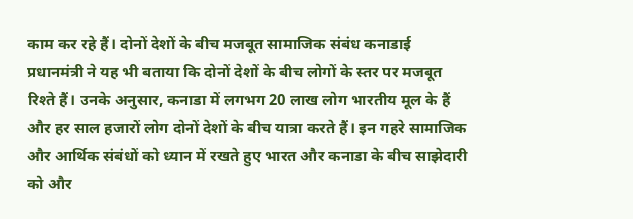काम कर रहे हैं। दोनों देशों के बीच मजबूत सामाजिक संबंध कनाडाई प्रधानमंत्री ने यह भी बताया कि दोनों देशों के बीच लोगों के स्तर पर मजबूत रिश्ते हैं। उनके अनुसार, कनाडा में लगभग 20 लाख लोग भारतीय मूल के हैं और हर साल हजारों लोग दोनों देशों के बीच यात्रा करते हैं। इन गहरे सामाजिक और आर्थिक संबंधों को ध्यान में रखते हुए भारत और कनाडा के बीच साझेदारी को और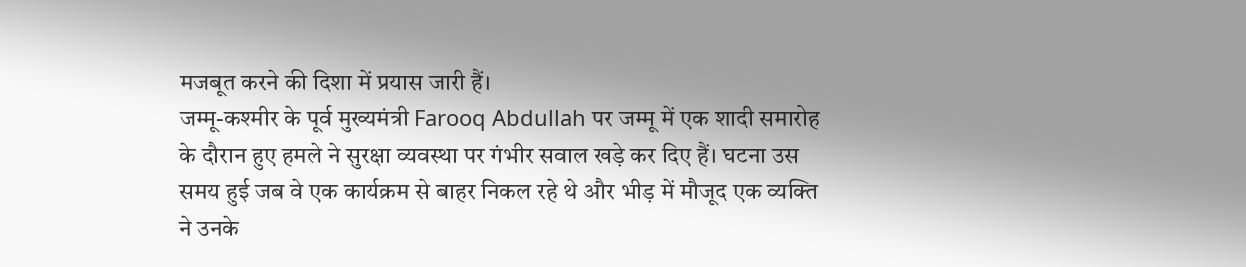मजबूत करने की दिशा में प्रयास जारी हैं।
जम्मू-कश्मीर के पूर्व मुख्यमंत्री Farooq Abdullah पर जम्मू में एक शादी समारोह के दौरान हुए हमले ने सुरक्षा व्यवस्था पर गंभीर सवाल खड़े कर दिए हैं। घटना उस समय हुई जब वे एक कार्यक्रम से बाहर निकल रहे थे और भीड़ में मौजूद एक व्यक्ति ने उनके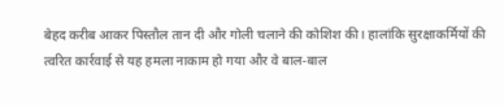बेहद करीब आकर पिस्तौल तान दी और गोली चलाने की कोशिश की। हालांकि सुरक्षाकर्मियों की त्वरित कार्रवाई से यह हमला नाकाम हो गया और वे बाल-बाल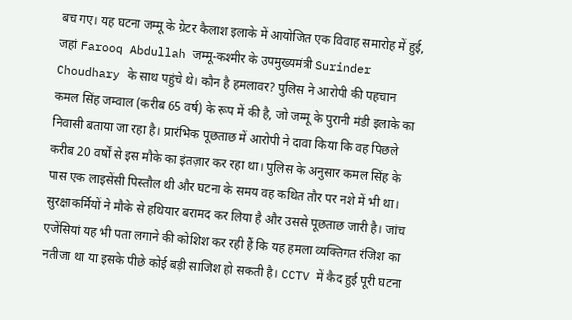बच गए। यह घटना जम्मू के ग्रेटर कैलाश इलाके में आयोजित एक विवाह समारोह में हुई, जहां Farooq Abdullah जम्मू-कश्मीर के उपमुख्यमंत्री Surinder Choudhary के साथ पहुंचे थे। कौन है हमलावर? पुलिस ने आरोपी की पहचान कमल सिंह जम्वाल (करीब 65 वर्ष) के रूप में की है, जो जम्मू के पुरानी मंडी इलाके का निवासी बताया जा रहा है। प्रारंभिक पूछताछ में आरोपी ने दावा किया कि वह पिछले करीब 20 वर्षों से इस मौके का इंतज़ार कर रहा था। पुलिस के अनुसार कमल सिंह के पास एक लाइसेंसी पिस्तौल थी और घटना के समय वह कथित तौर पर नशे में भी था। सुरक्षाकर्मियों ने मौके से हथियार बरामद कर लिया है और उससे पूछताछ जारी है। जांच एजेंसियां यह भी पता लगाने की कोशिश कर रही हैं कि यह हमला व्यक्तिगत रंजिश का नतीजा था या इसके पीछे कोई बड़ी साजिश हो सकती है। CCTV में कैद हुई पूरी घटना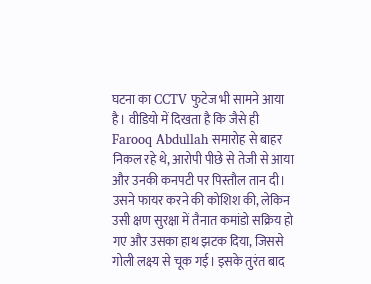घटना का CCTV फुटेज भी सामने आया है। वीडियो में दिखता है कि जैसे ही Farooq Abdullah समारोह से बाहर निकल रहे थे, आरोपी पीछे से तेजी से आया और उनकी कनपटी पर पिस्तौल तान दी। उसने फायर करने की कोशिश की, लेकिन उसी क्षण सुरक्षा में तैनात कमांडो सक्रिय हो गए और उसका हाथ झटक दिया, जिससे गोली लक्ष्य से चूक गई। इसके तुरंत बाद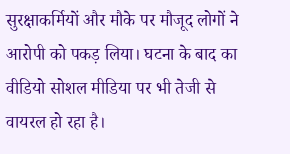सुरक्षाकर्मियों और मौके पर मौजूद लोगों ने आरोपी को पकड़ लिया। घटना के बाद का वीडियो सोशल मीडिया पर भी तेजी से वायरल हो रहा है।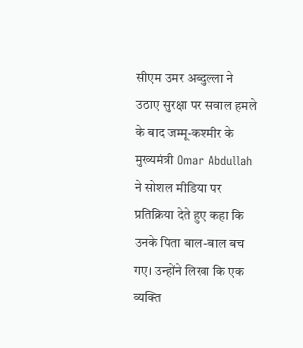सीएम उमर अब्दुल्ला ने उठाए सुरक्षा पर सवाल हमले के बाद जम्मू-कश्मीर के मुख्यमंत्री Omar Abdullah ने सोशल मीडिया पर प्रतिक्रिया देते हुए कहा कि उनके पिता बाल-बाल बच गए। उन्होंने लिखा कि एक व्यक्ति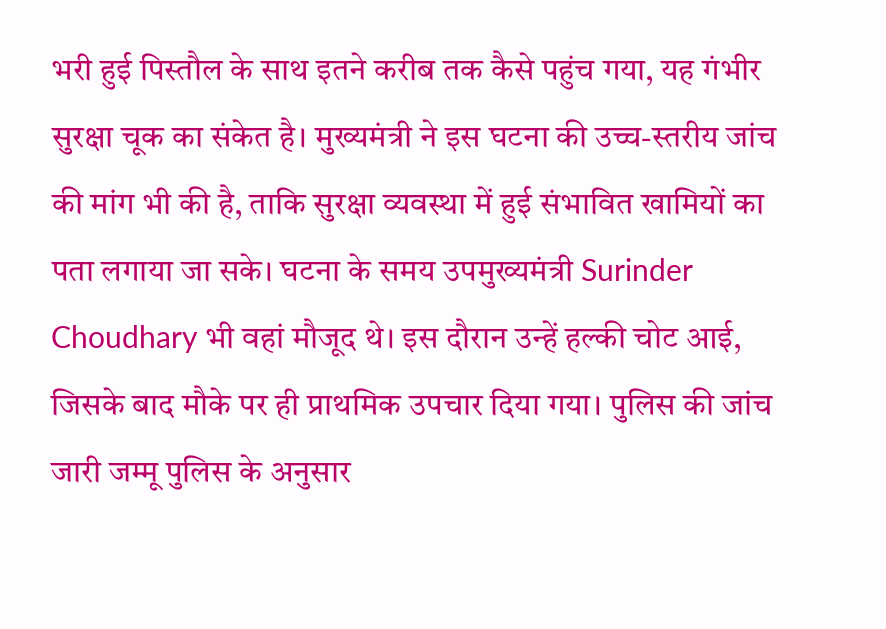भरी हुई पिस्तौल के साथ इतने करीब तक कैसे पहुंच गया, यह गंभीर सुरक्षा चूक का संकेत है। मुख्यमंत्री ने इस घटना की उच्च-स्तरीय जांच की मांग भी की है, ताकि सुरक्षा व्यवस्था में हुई संभावित खामियों का पता लगाया जा सके। घटना के समय उपमुख्यमंत्री Surinder Choudhary भी वहां मौजूद थे। इस दौरान उन्हें हल्की चोट आई, जिसके बाद मौके पर ही प्राथमिक उपचार दिया गया। पुलिस की जांच जारी जम्मू पुलिस के अनुसार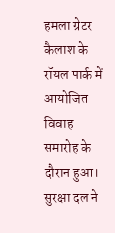हमला ग्रेटर कैलाश के रॉयल पार्क में आयोजित विवाह समारोह के दौरान हुआ। सुरक्षा दल ने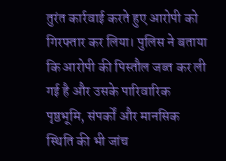तुरंत कार्रवाई करते हुए आरोपी को गिरफ्तार कर लिया। पुलिस ने बताया कि आरोपी की पिस्तौल जब्त कर ली गई है और उसके पारिवारिक पृष्ठभूमि, संपर्कों और मानसिक स्थिति की भी जांच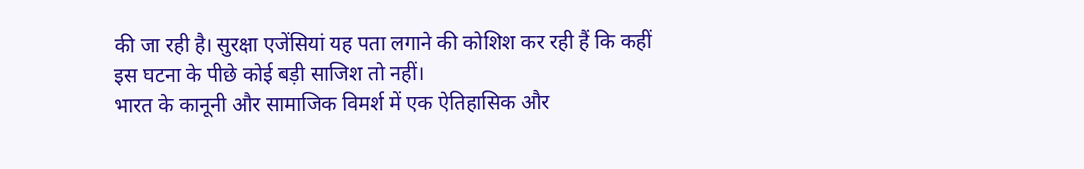की जा रही है। सुरक्षा एजेंसियां यह पता लगाने की कोशिश कर रही हैं कि कहीं इस घटना के पीछे कोई बड़ी साजिश तो नहीं।
भारत के कानूनी और सामाजिक विमर्श में एक ऐतिहासिक और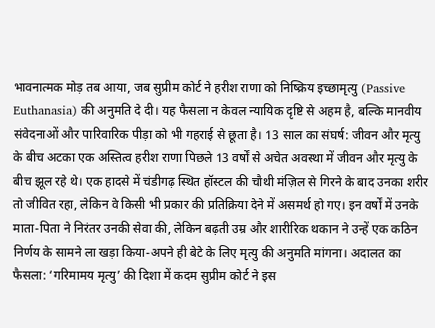भावनात्मक मोड़ तब आया, जब सुप्रीम कोर्ट ने हरीश राणा को निष्क्रिय इच्छामृत्यु (Passive Euthanasia) की अनुमति दे दी। यह फैसला न केवल न्यायिक दृष्टि से अहम है, बल्कि मानवीय संवेदनाओं और पारिवारिक पीड़ा को भी गहराई से छूता है। 13 साल का संघर्ष: जीवन और मृत्यु के बीच अटका एक अस्तित्व हरीश राणा पिछले 13 वर्षों से अचेत अवस्था में जीवन और मृत्यु के बीच झूल रहे थे। एक हादसे में चंडीगढ़ स्थित हॉस्टल की चौथी मंज़िल से गिरने के बाद उनका शरीर तो जीवित रहा, लेकिन वे किसी भी प्रकार की प्रतिक्रिया देने में असमर्थ हो गए। इन वर्षों में उनके माता-पिता ने निरंतर उनकी सेवा की, लेकिन बढ़ती उम्र और शारीरिक थकान ने उन्हें एक कठिन निर्णय के सामने ला खड़ा किया-अपने ही बेटे के लिए मृत्यु की अनुमति मांगना। अदालत का फैसला: ‘गरिमामय मृत्यु’ की दिशा में कदम सुप्रीम कोर्ट ने इस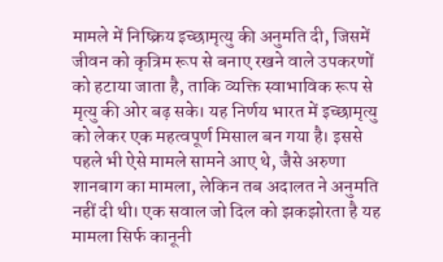मामले में निष्क्रिय इच्छामृत्यु की अनुमति दी, जिसमें जीवन को कृत्रिम रूप से बनाए रखने वाले उपकरणों को हटाया जाता है, ताकि व्यक्ति स्वाभाविक रूप से मृत्यु की ओर बढ़ सके। यह निर्णय भारत में इच्छामृत्यु को लेकर एक महत्वपूर्ण मिसाल बन गया है। इससे पहले भी ऐसे मामले सामने आए थे, जैसे अरुणा शानबाग का मामला, लेकिन तब अदालत ने अनुमति नहीं दी थी। एक सवाल जो दिल को झकझोरता है यह मामला सिर्फ कानूनी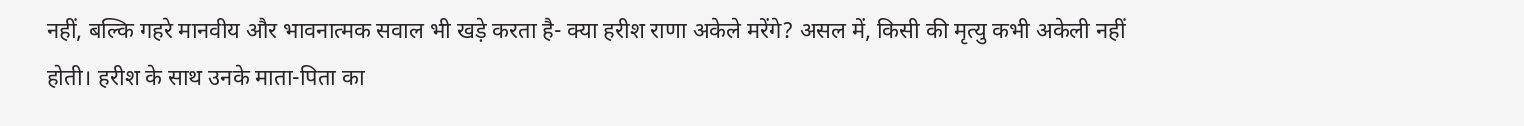नहीं, बल्कि गहरे मानवीय और भावनात्मक सवाल भी खड़े करता है- क्या हरीश राणा अकेले मरेंगे? असल में, किसी की मृत्यु कभी अकेली नहीं होती। हरीश के साथ उनके माता-पिता का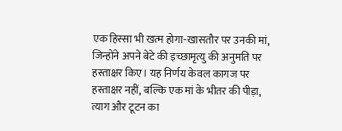एक हिस्सा भी खत्म होगा-खासतौर पर उनकी मां, जिन्होंने अपने बेटे की इच्छामृत्यु की अनुमति पर हस्ताक्षर किए। यह निर्णय केवल कागज पर हस्ताक्षर नहीं, बल्कि एक मां के भीतर की पीड़ा, त्याग और टूटन का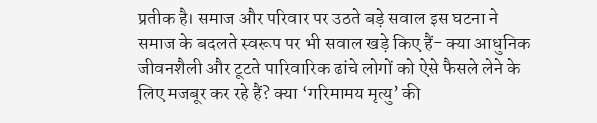प्रतीक है। समाज और परिवार पर उठते बड़े सवाल इस घटना ने समाज के बदलते स्वरूप पर भी सवाल खड़े किए हैं- क्या आधुनिक जीवनशैली और टूटते पारिवारिक ढांचे लोगों को ऐसे फैसले लेने के लिए मजबूर कर रहे हैं? क्या ‘गरिमामय मृत्यु’ की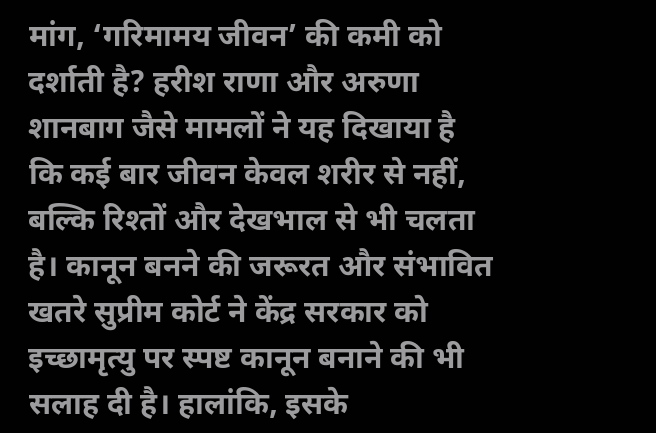मांग, ‘गरिमामय जीवन’ की कमी को दर्शाती है? हरीश राणा और अरुणा शानबाग जैसे मामलों ने यह दिखाया है कि कई बार जीवन केवल शरीर से नहीं, बल्कि रिश्तों और देखभाल से भी चलता है। कानून बनने की जरूरत और संभावित खतरे सुप्रीम कोर्ट ने केंद्र सरकार को इच्छामृत्यु पर स्पष्ट कानून बनाने की भी सलाह दी है। हालांकि, इसके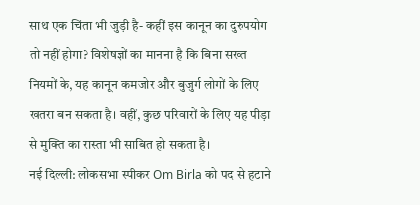साथ एक चिंता भी जुड़ी है- कहीं इस कानून का दुरुपयोग तो नहीं होगा? विशेषज्ञों का मानना है कि बिना सख्त नियमों के, यह कानून कमजोर और बुजुर्ग लोगों के लिए खतरा बन सकता है। वहीं, कुछ परिवारों के लिए यह पीड़ा से मुक्ति का रास्ता भी साबित हो सकता है।
नई दिल्ली: लोकसभा स्पीकर Om Birla को पद से हटाने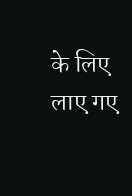के लिए लाए गए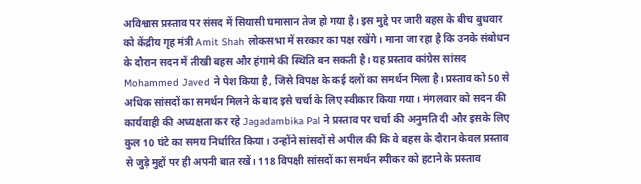अविश्वास प्रस्ताव पर संसद में सियासी घमासान तेज हो गया है। इस मुद्दे पर जारी बहस के बीच बुधवार को केंद्रीय गृह मंत्री Amit Shah लोकसभा में सरकार का पक्ष रखेंगे। माना जा रहा है कि उनके संबोधन के दौरान सदन में तीखी बहस और हंगामे की स्थिति बन सकती है। यह प्रस्ताव कांग्रेस सांसद Mohammed Javed ने पेश किया है, जिसे विपक्ष के कई दलों का समर्थन मिला है। प्रस्ताव को 50 से अधिक सांसदों का समर्थन मिलने के बाद इसे चर्चा के लिए स्वीकार किया गया। मंगलवार को सदन की कार्यवाही की अध्यक्षता कर रहे Jagadambika Pal ने प्रस्ताव पर चर्चा की अनुमति दी और इसके लिए कुल 10 घंटे का समय निर्धारित किया। उन्होंने सांसदों से अपील की कि वे बहस के दौरान केवल प्रस्ताव से जुड़े मुद्दों पर ही अपनी बात रखें। 118 विपक्षी सांसदों का समर्थन स्पीकर को हटाने के प्रस्ताव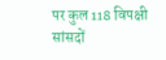पर कुल 118 विपक्षी सांसदों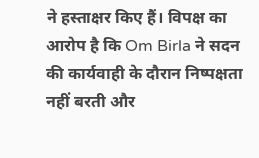ने हस्ताक्षर किए हैं। विपक्ष का आरोप है कि Om Birla ने सदन की कार्यवाही के दौरान निष्पक्षता नहीं बरती और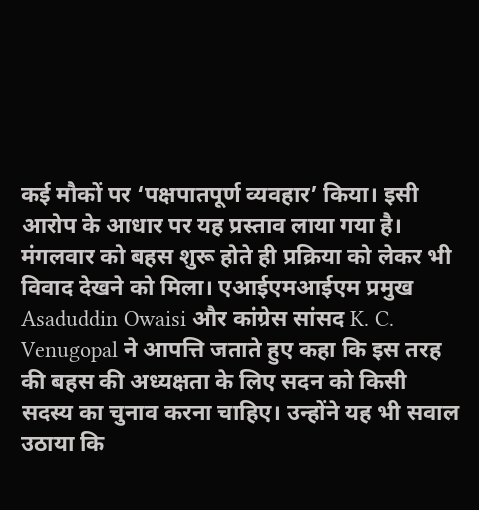कई मौकों पर ‘पक्षपातपूर्ण व्यवहार’ किया। इसी आरोप के आधार पर यह प्रस्ताव लाया गया है। मंगलवार को बहस शुरू होते ही प्रक्रिया को लेकर भी विवाद देखने को मिला। एआईएमआईएम प्रमुख Asaduddin Owaisi और कांग्रेस सांसद K. C. Venugopal ने आपत्ति जताते हुए कहा कि इस तरह की बहस की अध्यक्षता के लिए सदन को किसी सदस्य का चुनाव करना चाहिए। उन्होंने यह भी सवाल उठाया कि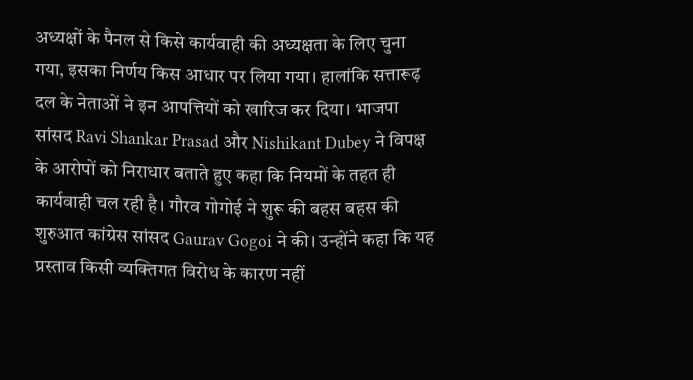अध्यक्षों के पैनल से किसे कार्यवाही की अध्यक्षता के लिए चुना गया, इसका निर्णय किस आधार पर लिया गया। हालांकि सत्तारूढ़ दल के नेताओं ने इन आपत्तियों को खारिज कर दिया। भाजपा सांसद Ravi Shankar Prasad और Nishikant Dubey ने विपक्ष के आरोपों को निराधार बताते हुए कहा कि नियमों के तहत ही कार्यवाही चल रही है। गौरव गोगोई ने शुरू की बहस बहस की शुरुआत कांग्रेस सांसद Gaurav Gogoi ने की। उन्होंने कहा कि यह प्रस्ताव किसी व्यक्तिगत विरोध के कारण नहीं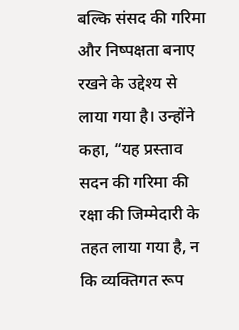बल्कि संसद की गरिमा और निष्पक्षता बनाए रखने के उद्देश्य से लाया गया है। उन्होंने कहा, “यह प्रस्ताव सदन की गरिमा की रक्षा की जिम्मेदारी के तहत लाया गया है, न कि व्यक्तिगत रूप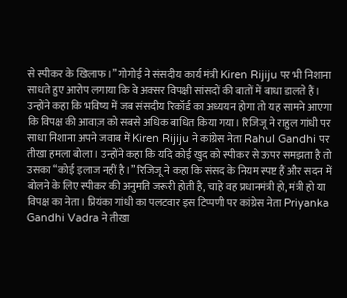से स्पीकर के खिलाफ।” गोगोई ने संसदीय कार्य मंत्री Kiren Rijiju पर भी निशाना साधते हुए आरोप लगाया कि वे अक्सर विपक्षी सांसदों की बातों में बाधा डालते हैं। उन्होंने कहा कि भविष्य में जब संसदीय रिकॉर्ड का अध्ययन होगा तो यह सामने आएगा कि विपक्ष की आवाज़ को सबसे अधिक बाधित किया गया। रिजिजू ने राहुल गांधी पर साधा निशाना अपने जवाब में Kiren Rijiju ने कांग्रेस नेता Rahul Gandhi पर तीखा हमला बोला। उन्होंने कहा कि यदि कोई खुद को स्पीकर से ऊपर समझता है तो उसका “कोई इलाज नहीं है।” रिजिजू ने कहा कि संसद के नियम स्पष्ट हैं और सदन में बोलने के लिए स्पीकर की अनुमति जरूरी होती है, चाहे वह प्रधानमंत्री हो, मंत्री हो या विपक्ष का नेता। प्रियंका गांधी का पलटवार इस टिप्पणी पर कांग्रेस नेता Priyanka Gandhi Vadra ने तीखा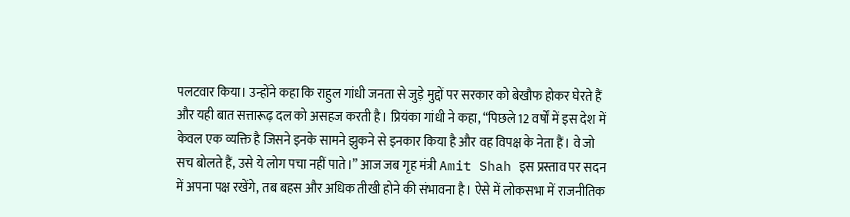पलटवार किया। उन्होंने कहा कि राहुल गांधी जनता से जुड़े मुद्दों पर सरकार को बेखौफ होकर घेरते हैं और यही बात सत्तारूढ़ दल को असहज करती है। प्रियंका गांधी ने कहा, “पिछले 12 वर्षों में इस देश में केवल एक व्यक्ति है जिसने इनके सामने झुकने से इनकार किया है और वह विपक्ष के नेता हैं। वे जो सच बोलते हैं, उसे ये लोग पचा नहीं पाते।” आज जब गृह मंत्री Amit Shah इस प्रस्ताव पर सदन में अपना पक्ष रखेंगे, तब बहस और अधिक तीखी होने की संभावना है। ऐसे में लोकसभा में राजनीतिक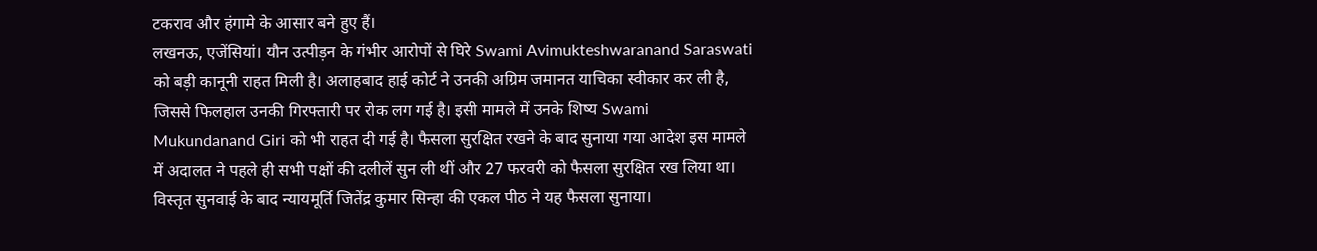टकराव और हंगामे के आसार बने हुए हैं।
लखनऊ, एजेंसियां। यौन उत्पीड़न के गंभीर आरोपों से घिरे Swami Avimukteshwaranand Saraswati को बड़ी कानूनी राहत मिली है। अलाहबाद हाई कोर्ट ने उनकी अग्रिम जमानत याचिका स्वीकार कर ली है, जिससे फिलहाल उनकी गिरफ्तारी पर रोक लग गई है। इसी मामले में उनके शिष्य Swami Mukundanand Giri को भी राहत दी गई है। फैसला सुरक्षित रखने के बाद सुनाया गया आदेश इस मामले में अदालत ने पहले ही सभी पक्षों की दलीलें सुन ली थीं और 27 फरवरी को फैसला सुरक्षित रख लिया था। विस्तृत सुनवाई के बाद न्यायमूर्ति जितेंद्र कुमार सिन्हा की एकल पीठ ने यह फैसला सुनाया।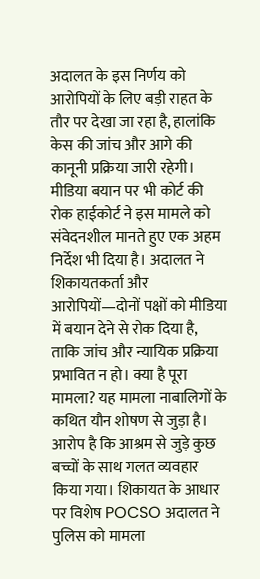अदालत के इस निर्णय को आरोपियों के लिए बड़ी राहत के तौर पर देखा जा रहा है, हालांकि केस की जांच और आगे की कानूनी प्रक्रिया जारी रहेगी। मीडिया बयान पर भी कोर्ट की रोक हाईकोर्ट ने इस मामले को संवेदनशील मानते हुए एक अहम निर्देश भी दिया है। अदालत ने शिकायतकर्ता और आरोपियों—दोनों पक्षों को मीडिया में बयान देने से रोक दिया है, ताकि जांच और न्यायिक प्रक्रिया प्रभावित न हो। क्या है पूरा मामला? यह मामला नाबालिगों के कथित यौन शोषण से जुड़ा है। आरोप है कि आश्रम से जुड़े कुछ बच्चों के साथ गलत व्यवहार किया गया। शिकायत के आधार पर विशेष POCSO अदालत ने पुलिस को मामला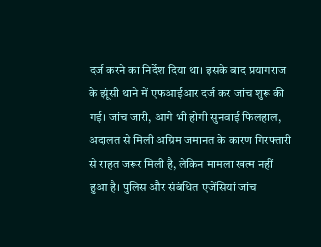दर्ज करने का निर्देश दिया था। इसके बाद प्रयागराज के झूंसी थाने में एफआईआर दर्ज कर जांच शुरू की गई। जांच जारी, आगे भी होगी सुनवाई फिलहाल, अदालत से मिली अग्रिम जमानत के कारण गिरफ्तारी से राहत जरूर मिली है, लेकिन मामला खत्म नहीं हुआ है। पुलिस और संबंधित एजेंसियां जांच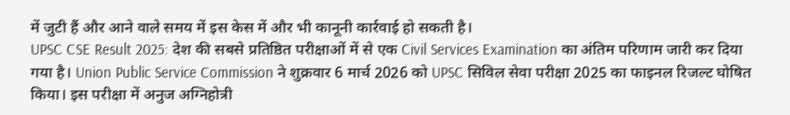में जुटी हैं और आने वाले समय में इस केस में और भी कानूनी कार्रवाई हो सकती है।
UPSC CSE Result 2025: देश की सबसे प्रतिष्ठित परीक्षाओं में से एक Civil Services Examination का अंतिम परिणाम जारी कर दिया गया है। Union Public Service Commission ने शुक्रवार 6 मार्च 2026 को UPSC सिविल सेवा परीक्षा 2025 का फाइनल रिजल्ट घोषित किया। इस परीक्षा में अनुज अग्निहोत्री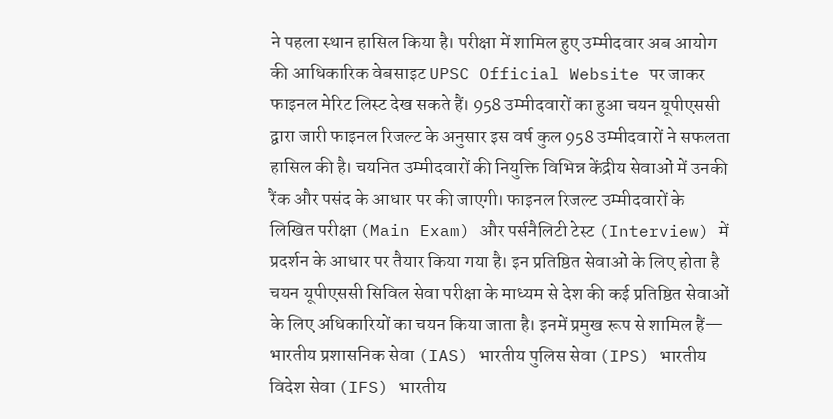ने पहला स्थान हासिल किया है। परीक्षा में शामिल हुए उम्मीदवार अब आयोग की आधिकारिक वेबसाइट UPSC Official Website पर जाकर फाइनल मेरिट लिस्ट देख सकते हैं। 958 उम्मीदवारों का हुआ चयन यूपीएससी द्वारा जारी फाइनल रिजल्ट के अनुसार इस वर्ष कुल 958 उम्मीदवारों ने सफलता हासिल की है। चयनित उम्मीदवारों की नियुक्ति विभिन्न केंद्रीय सेवाओं में उनकी रैंक और पसंद के आधार पर की जाएगी। फाइनल रिजल्ट उम्मीदवारों के लिखित परीक्षा (Main Exam) और पर्सनैलिटी टेस्ट (Interview) में प्रदर्शन के आधार पर तैयार किया गया है। इन प्रतिष्ठित सेवाओं के लिए होता है चयन यूपीएससी सिविल सेवा परीक्षा के माध्यम से देश की कई प्रतिष्ठित सेवाओं के लिए अधिकारियों का चयन किया जाता है। इनमें प्रमुख रूप से शामिल हैं— भारतीय प्रशासनिक सेवा (IAS) भारतीय पुलिस सेवा (IPS) भारतीय विदेश सेवा (IFS) भारतीय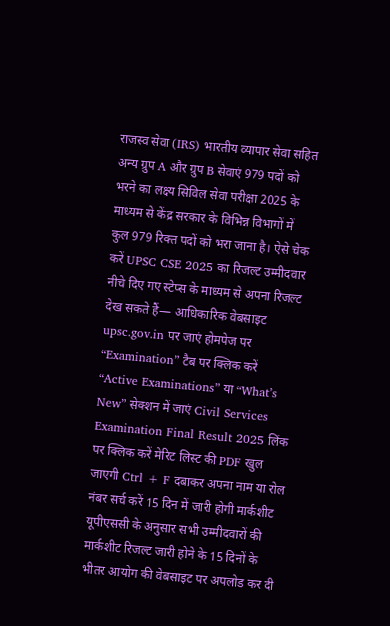राजस्व सेवा (IRS) भारतीय व्यापार सेवा सहित अन्य ग्रुप A और ग्रुप B सेवाएं 979 पदों को भरने का लक्ष्य सिविल सेवा परीक्षा 2025 के माध्यम से केंद्र सरकार के विभिन्न विभागों में कुल 979 रिक्त पदों को भरा जाना है। ऐसे चेक करें UPSC CSE 2025 का रिजल्ट उम्मीदवार नीचे दिए गए स्टेप्स के माध्यम से अपना रिजल्ट देख सकते हैं— आधिकारिक वेबसाइट upsc.gov.in पर जाएं होमपेज पर “Examination” टैब पर क्लिक करें “Active Examinations” या “What’s New” सेक्शन में जाएं Civil Services Examination Final Result 2025 लिंक पर क्लिक करें मेरिट लिस्ट की PDF खुल जाएगी Ctrl + F दबाकर अपना नाम या रोल नंबर सर्च करें 15 दिन में जारी होगी मार्कशीट यूपीएससी के अनुसार सभी उम्मीदवारों की मार्कशीट रिजल्ट जारी होने के 15 दिनों के भीतर आयोग की वेबसाइट पर अपलोड कर दी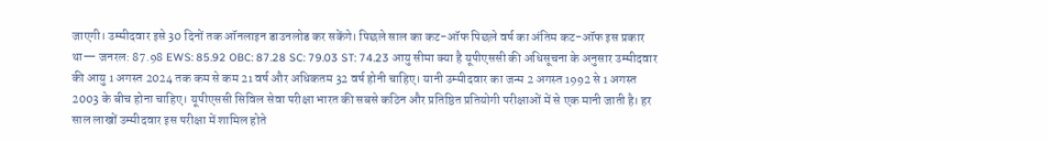जाएगी। उम्मीदवार इसे 30 दिनों तक ऑनलाइन डाउनलोड कर सकेंगे। पिछले साल का कट-ऑफ पिछले वर्ष का अंतिम कट-ऑफ इस प्रकार था— जनरल: 87.98 EWS: 85.92 OBC: 87.28 SC: 79.03 ST: 74.23 आयु सीमा क्या है यूपीएससी की अधिसूचना के अनुसार उम्मीदवार की आयु 1 अगस्त 2024 तक कम से कम 21 वर्ष और अधिकतम 32 वर्ष होनी चाहिए। यानी उम्मीदवार का जन्म 2 अगस्त 1992 से 1 अगस्त 2003 के बीच होना चाहिए। यूपीएससी सिविल सेवा परीक्षा भारत की सबसे कठिन और प्रतिष्ठित प्रतियोगी परीक्षाओं में से एक मानी जाती है। हर साल लाखों उम्मीदवार इस परीक्षा में शामिल होते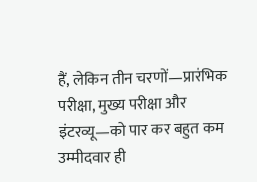हैं, लेकिन तीन चरणों—प्रारंभिक परीक्षा, मुख्य परीक्षा और इंटरव्यू—को पार कर बहुत कम उम्मीदवार ही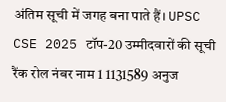अंतिम सूची में जगह बना पाते हैं। UPSC CSE 2025 टॉप-20 उम्मीदवारों की सूची रैंक रोल नंबर नाम 1 1131589 अनुज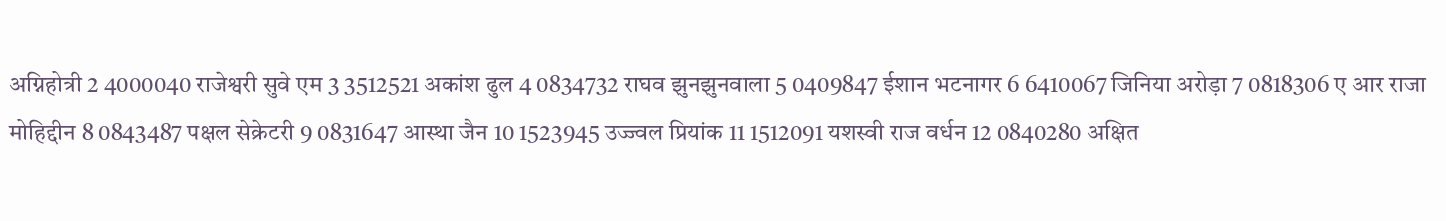अग्निहोत्री 2 4000040 राजेश्वरी सुवे एम 3 3512521 अकांश ढुल 4 0834732 राघव झुनझुनवाला 5 0409847 ईशान भटनागर 6 6410067 जिनिया अरोड़ा 7 0818306 ए आर राजा मोहिद्दीन 8 0843487 पक्षल सेक्रेटरी 9 0831647 आस्था जैन 10 1523945 उज्ज्वल प्रियांक 11 1512091 यशस्वी राज वर्धन 12 0840280 अक्षित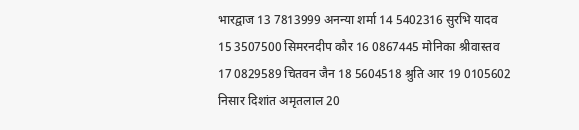भारद्वाज 13 7813999 अनन्या शर्मा 14 5402316 सुरभि यादव 15 3507500 सिमरनदीप कौर 16 0867445 मोनिका श्रीवास्तव 17 0829589 चितवन जैन 18 5604518 श्रुति आर 19 0105602 निसार दिशांत अमृतलाल 20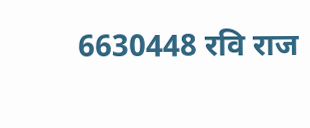6630448 रवि राज